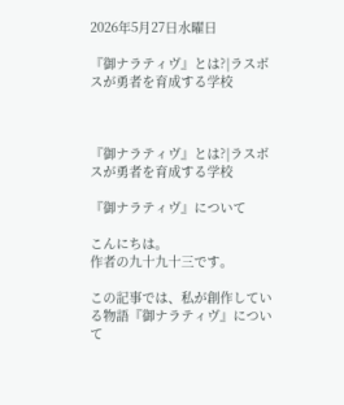2026年5月27日水曜日

『御ナラティヴ』とは?|ラスボスが勇者を育成する学校



『御ナラティヴ』とは?|ラスボスが勇者を育成する学校

『御ナラティヴ』について

こんにちは。
作者の九十九十三です。

この記事では、私が創作している物語『御ナラティヴ』について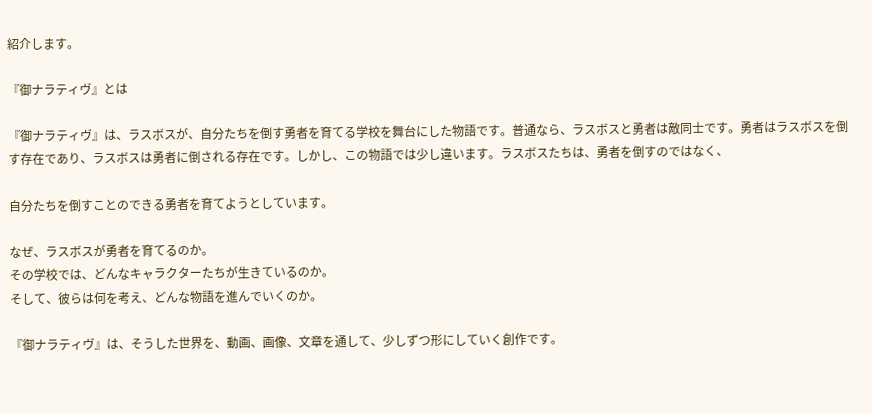紹介します。

『御ナラティヴ』とは

『御ナラティヴ』は、ラスボスが、自分たちを倒す勇者を育てる学校を舞台にした物語です。普通なら、ラスボスと勇者は敵同士です。勇者はラスボスを倒す存在であり、ラスボスは勇者に倒される存在です。しかし、この物語では少し違います。ラスボスたちは、勇者を倒すのではなく、

自分たちを倒すことのできる勇者を育てようとしています。

なぜ、ラスボスが勇者を育てるのか。
その学校では、どんなキャラクターたちが生きているのか。
そして、彼らは何を考え、どんな物語を進んでいくのか。

『御ナラティヴ』は、そうした世界を、動画、画像、文章を通して、少しずつ形にしていく創作です。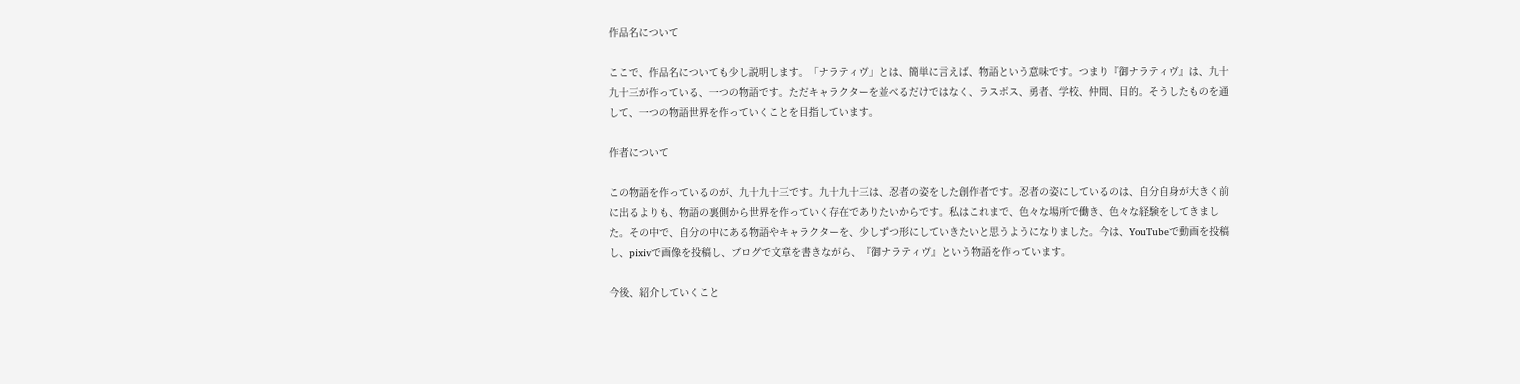作品名について

ここで、作品名についても少し説明します。「ナラティヴ」とは、簡単に言えば、物語という意味です。つまり『御ナラティヴ』は、九十九十三が作っている、一つの物語です。ただキャラクターを並べるだけではなく、ラスボス、勇者、学校、仲間、目的。そうしたものを通して、一つの物語世界を作っていくことを目指しています。

作者について

この物語を作っているのが、九十九十三です。九十九十三は、忍者の姿をした創作者です。忍者の姿にしているのは、自分自身が大きく前に出るよりも、物語の裏側から世界を作っていく存在でありたいからです。私はこれまで、色々な場所で働き、色々な経験をしてきました。その中で、自分の中にある物語やキャラクターを、少しずつ形にしていきたいと思うようになりました。今は、YouTubeで動画を投稿し、pixivで画像を投稿し、ブログで文章を書きながら、『御ナラティヴ』という物語を作っています。

今後、紹介していくこと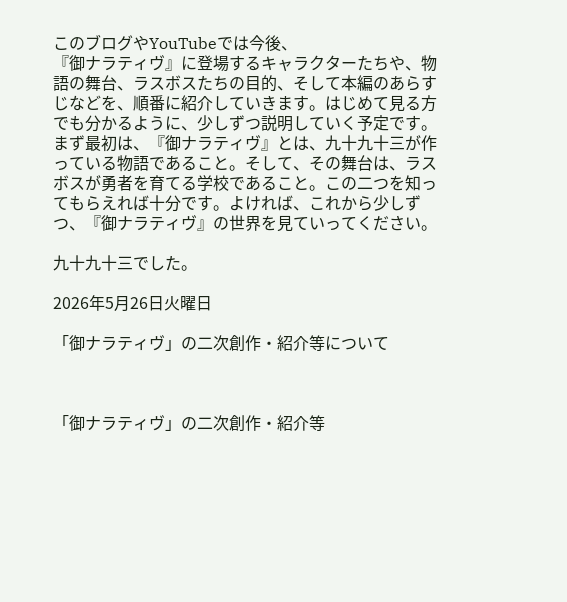このブログやYouTubeでは今後、
『御ナラティヴ』に登場するキャラクターたちや、物語の舞台、ラスボスたちの目的、そして本編のあらすじなどを、順番に紹介していきます。はじめて見る方でも分かるように、少しずつ説明していく予定です。まず最初は、『御ナラティヴ』とは、九十九十三が作っている物語であること。そして、その舞台は、ラスボスが勇者を育てる学校であること。この二つを知ってもらえれば十分です。よければ、これから少しずつ、『御ナラティヴ』の世界を見ていってください。

九十九十三でした。

2026年5月26日火曜日

「御ナラティヴ」の二次創作・紹介等について



「御ナラティヴ」の二次創作・紹介等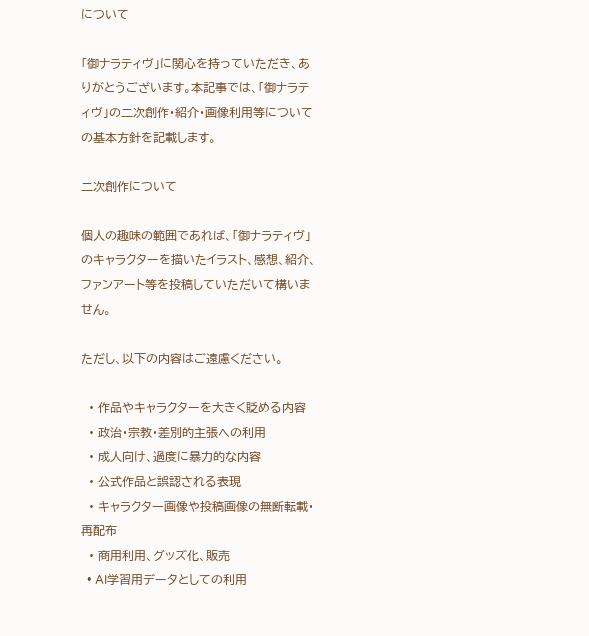について

「御ナラティヴ」に関心を持っていただき、ありがとうございます。本記事では、「御ナラティヴ」の二次創作・紹介・画像利用等についての基本方針を記載します。

二次創作について

個人の趣味の範囲であれば、「御ナラティヴ」のキャラクターを描いたイラスト、感想、紹介、ファンアート等を投稿していただいて構いません。

ただし、以下の内容はご遠慮ください。

  • 作品やキャラクターを大きく貶める内容
  • 政治・宗教・差別的主張への利用
  • 成人向け、過度に暴力的な内容
  • 公式作品と誤認される表現
  • キャラクター画像や投稿画像の無断転載・再配布
  • 商用利用、グッズ化、販売
  • AI学習用データとしての利用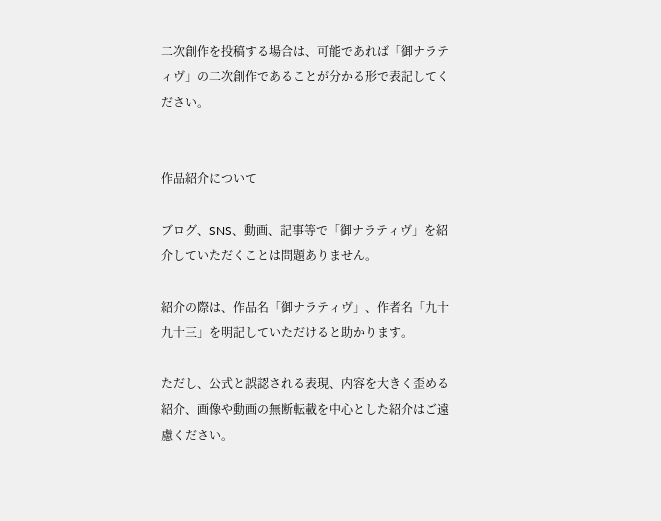二次創作を投稿する場合は、可能であれば「御ナラティヴ」の二次創作であることが分かる形で表記してください。


作品紹介について

ブログ、SNS、動画、記事等で「御ナラティヴ」を紹介していただくことは問題ありません。

紹介の際は、作品名「御ナラティヴ」、作者名「九十九十三」を明記していただけると助かります。

ただし、公式と誤認される表現、内容を大きく歪める紹介、画像や動画の無断転載を中心とした紹介はご遠慮ください。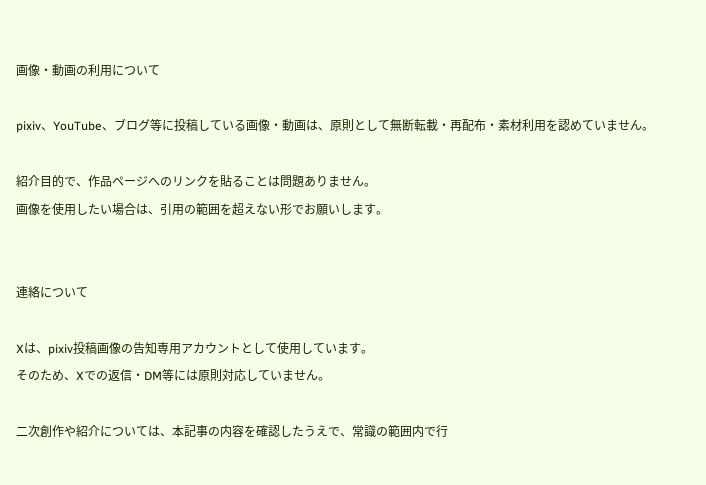画像・動画の利用について

pixiv、YouTube、ブログ等に投稿している画像・動画は、原則として無断転載・再配布・素材利用を認めていません。

紹介目的で、作品ページへのリンクを貼ることは問題ありません。
画像を使用したい場合は、引用の範囲を超えない形でお願いします。


連絡について

Xは、pixiv投稿画像の告知専用アカウントとして使用しています。
そのため、Xでの返信・DM等には原則対応していません。

二次創作や紹介については、本記事の内容を確認したうえで、常識の範囲内で行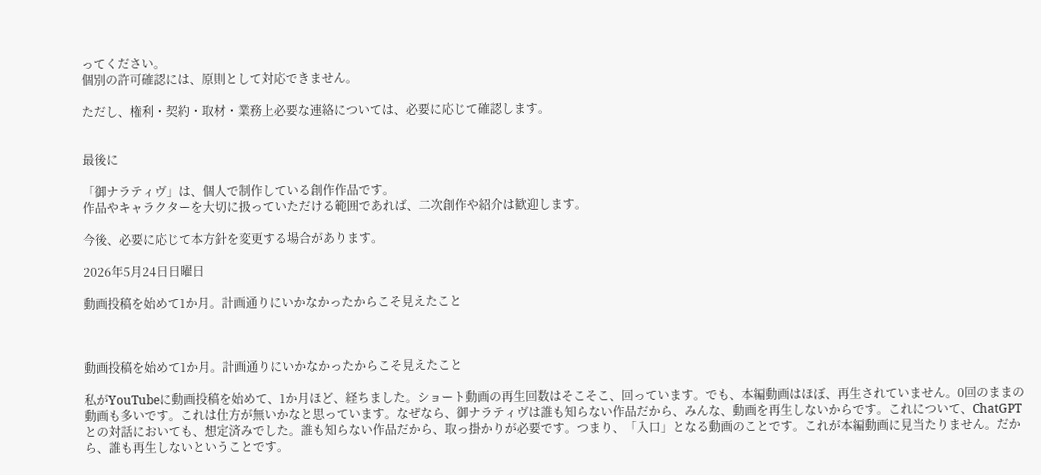ってください。
個別の許可確認には、原則として対応できません。

ただし、権利・契約・取材・業務上必要な連絡については、必要に応じて確認します。


最後に

「御ナラティヴ」は、個人で制作している創作作品です。
作品やキャラクターを大切に扱っていただける範囲であれば、二次創作や紹介は歓迎します。

今後、必要に応じて本方針を変更する場合があります。

2026年5月24日日曜日

動画投稿を始めて1か月。計画通りにいかなかったからこそ見えたこと



動画投稿を始めて1か月。計画通りにいかなかったからこそ見えたこと

私がYouTubeに動画投稿を始めて、1か月ほど、経ちました。ショート動画の再生回数はそこそこ、回っています。でも、本編動画はほぼ、再生されていません。0回のままの動画も多いです。これは仕方が無いかなと思っています。なぜなら、御ナラティヴは誰も知らない作品だから、みんな、動画を再生しないからです。これについて、ChatGPT との対話においても、想定済みでした。誰も知らない作品だから、取っ掛かりが必要です。つまり、「入口」となる動画のことです。これが本編動画に見当たりません。だから、誰も再生しないということです。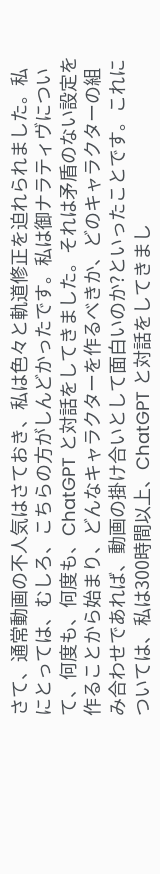さて、通常動画の不人気はさておき、私は色々と軌道修正を迫れられました。私にとっては、むしろ、こちらの方がしんどかったです。私は御ナラティヴについて、何度も、何度も、ChatGPT と対話をしてきました。それは矛盾のない設定を作ることから始まり、どんなキャラクターを作るべきか、どのキャラクターの組み合わせであれば、動画の掛け合いとして面白いのか?といったことです。これについては、私は300時間以上、ChatGPT と対話をしてきまし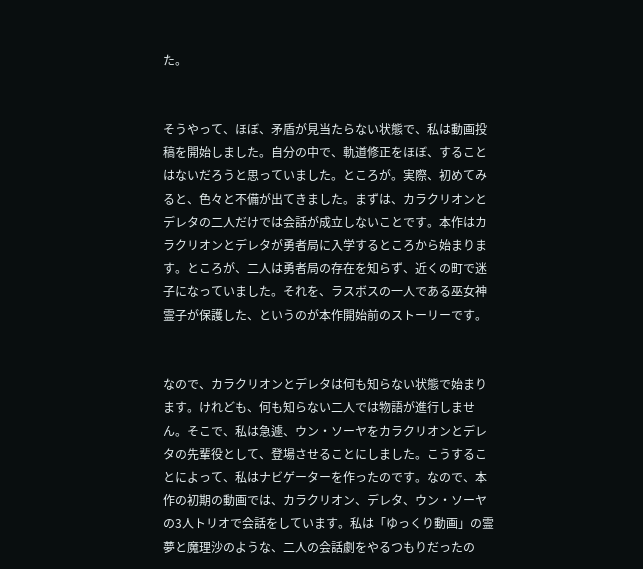た。


そうやって、ほぼ、矛盾が見当たらない状態で、私は動画投稿を開始しました。自分の中で、軌道修正をほぼ、することはないだろうと思っていました。ところが。実際、初めてみると、色々と不備が出てきました。まずは、カラクリオンとデレタの二人だけでは会話が成立しないことです。本作はカラクリオンとデレタが勇者局に入学するところから始まります。ところが、二人は勇者局の存在を知らず、近くの町で迷子になっていました。それを、ラスボスの一人である巫女神霊子が保護した、というのが本作開始前のストーリーです。


なので、カラクリオンとデレタは何も知らない状態で始まります。けれども、何も知らない二人では物語が進行しません。そこで、私は急遽、ウン・ソーヤをカラクリオンとデレタの先輩役として、登場させることにしました。こうすることによって、私はナビゲーターを作ったのです。なので、本作の初期の動画では、カラクリオン、デレタ、ウン・ソーヤの3人トリオで会話をしています。私は「ゆっくり動画」の霊夢と魔理沙のような、二人の会話劇をやるつもりだったの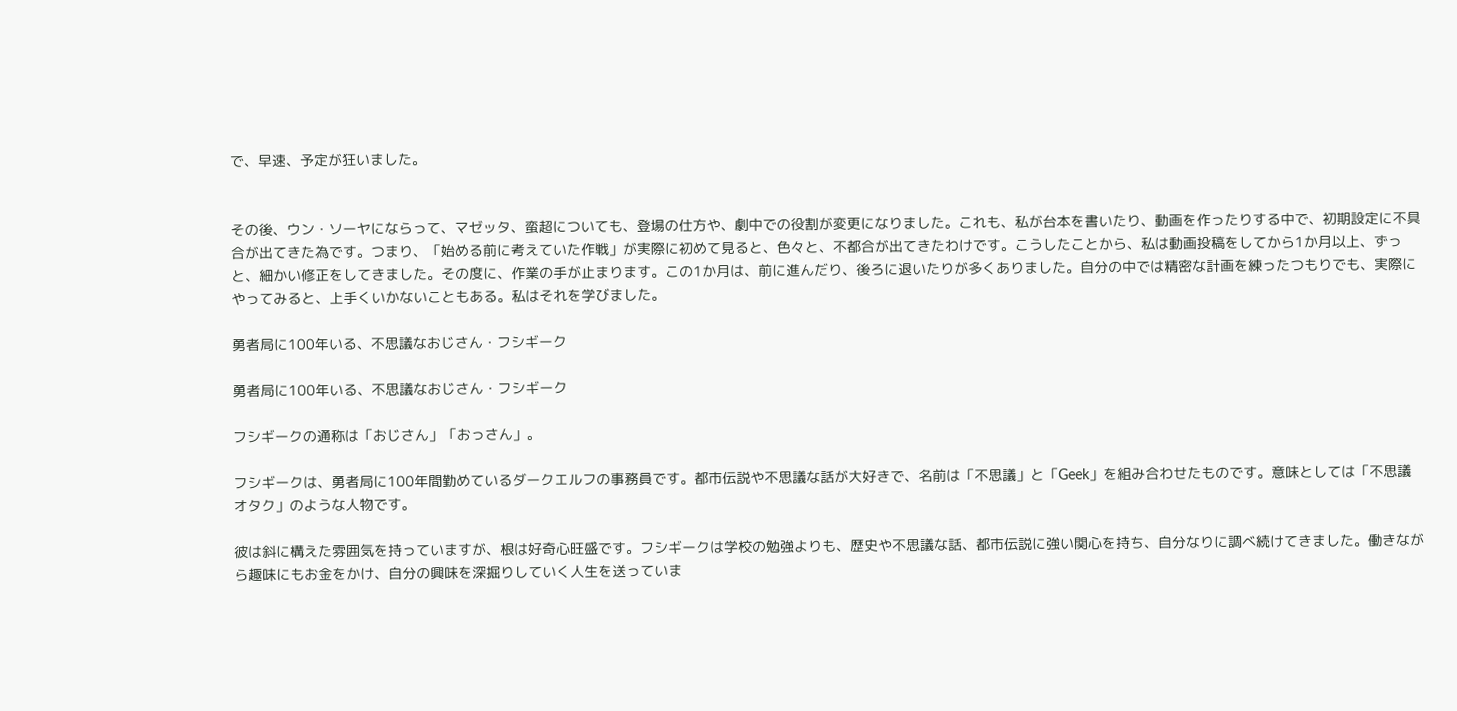で、早速、予定が狂いました。


その後、ウン・ソーヤにならって、マゼッタ、蛮超についても、登場の仕方や、劇中での役割が変更になりました。これも、私が台本を書いたり、動画を作ったりする中で、初期設定に不具合が出てきた為です。つまり、「始める前に考えていた作戦」が実際に初めて見ると、色々と、不都合が出てきたわけです。こうしたことから、私は動画投稿をしてから1か月以上、ずっと、細かい修正をしてきました。その度に、作業の手が止まります。この1か月は、前に進んだり、後ろに退いたりが多くありました。自分の中では精密な計画を練ったつもりでも、実際にやってみると、上手くいかないこともある。私はそれを学びました。

勇者局に100年いる、不思議なおじさん・フシギーク

勇者局に100年いる、不思議なおじさん・フシギーク

フシギークの通称は「おじさん」「おっさん」。

フシギークは、勇者局に100年間勤めているダークエルフの事務員です。都市伝説や不思議な話が大好きで、名前は「不思議」と「Geek」を組み合わせたものです。意味としては「不思議オタク」のような人物です。

彼は斜に構えた雰囲気を持っていますが、根は好奇心旺盛です。フシギークは学校の勉強よりも、歴史や不思議な話、都市伝説に強い関心を持ち、自分なりに調べ続けてきました。働きながら趣味にもお金をかけ、自分の興味を深掘りしていく人生を送っていま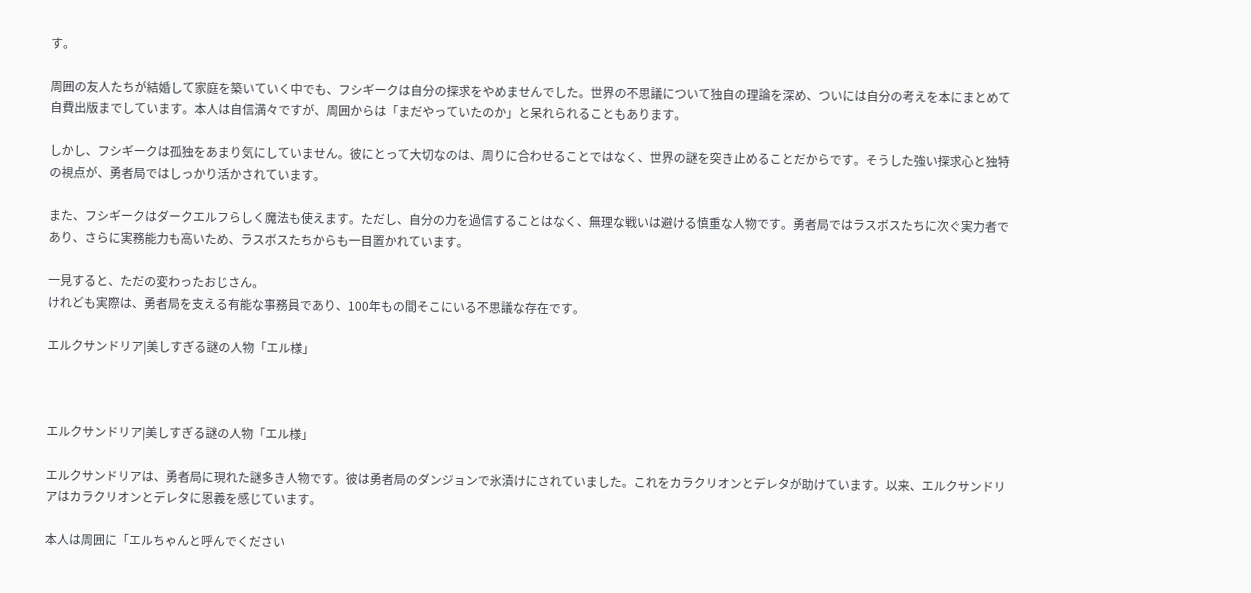す。

周囲の友人たちが結婚して家庭を築いていく中でも、フシギークは自分の探求をやめませんでした。世界の不思議について独自の理論を深め、ついには自分の考えを本にまとめて自費出版までしています。本人は自信満々ですが、周囲からは「まだやっていたのか」と呆れられることもあります。

しかし、フシギークは孤独をあまり気にしていません。彼にとって大切なのは、周りに合わせることではなく、世界の謎を突き止めることだからです。そうした強い探求心と独特の視点が、勇者局ではしっかり活かされています。

また、フシギークはダークエルフらしく魔法も使えます。ただし、自分の力を過信することはなく、無理な戦いは避ける慎重な人物です。勇者局ではラスボスたちに次ぐ実力者であり、さらに実務能力も高いため、ラスボスたちからも一目置かれています。

一見すると、ただの変わったおじさん。
けれども実際は、勇者局を支える有能な事務員であり、100年もの間そこにいる不思議な存在です。

エルクサンドリア|美しすぎる謎の人物「エル様」



エルクサンドリア|美しすぎる謎の人物「エル様」

エルクサンドリアは、勇者局に現れた謎多き人物です。彼は勇者局のダンジョンで氷漬けにされていました。これをカラクリオンとデレタが助けています。以来、エルクサンドリアはカラクリオンとデレタに恩義を感じています。

本人は周囲に「エルちゃんと呼んでください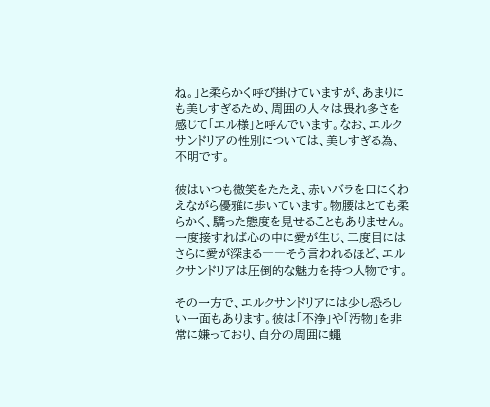ね。」と柔らかく呼び掛けていますが、あまりにも美しすぎるため、周囲の人々は畏れ多さを感じて「エル様」と呼んでいます。なお、エルクサンドリアの性別については、美しすぎる為、不明です。

彼はいつも微笑をたたえ、赤いバラを口にくわえながら優雅に歩いています。物腰はとても柔らかく、驕った態度を見せることもありません。一度接すれば心の中に愛が生じ、二度目にはさらに愛が深まる――そう言われるほど、エルクサンドリアは圧倒的な魅力を持つ人物です。

その一方で、エルクサンドリアには少し恐ろしい一面もあります。彼は「不浄」や「汚物」を非常に嫌っており、自分の周囲に蠅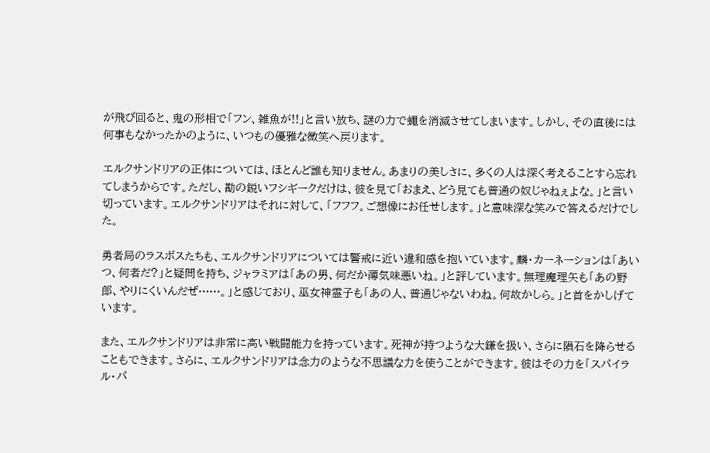が飛び回ると、鬼の形相で「フン、雑魚が!!」と言い放ち、謎の力で蠅を消滅させてしまいます。しかし、その直後には何事もなかったかのように、いつもの優雅な微笑へ戻ります。

エルクサンドリアの正体については、ほとんど誰も知りません。あまりの美しさに、多くの人は深く考えることすら忘れてしまうからです。ただし、勘の鋭いフシギークだけは、彼を見て「おまえ、どう見ても普通の奴じゃねぇよな。」と言い切っています。エルクサンドリアはそれに対して、「フフフ。ご想像にお任せします。」と意味深な笑みで答えるだけでした。

勇者局のラスボスたちも、エルクサンドリアについては警戒に近い違和感を抱いています。麟・カーネーションは「あいつ、何者だ?」と疑問を持ち、ジャラミアは「あの男、何だか薄気味悪いね。」と評しています。無理魔理矢も「あの野郎、やりにくいんだぜ……。」と感じており、巫女神霊子も「あの人、普通じゃないわね。何故かしら。」と首をかしげています。

また、エルクサンドリアは非常に高い戦闘能力を持っています。死神が持つような大鎌を扱い、さらに隕石を降らせることもできます。さらに、エルクサンドリアは念力のような不思議な力を使うことができます。彼はその力を「スパイラル・パ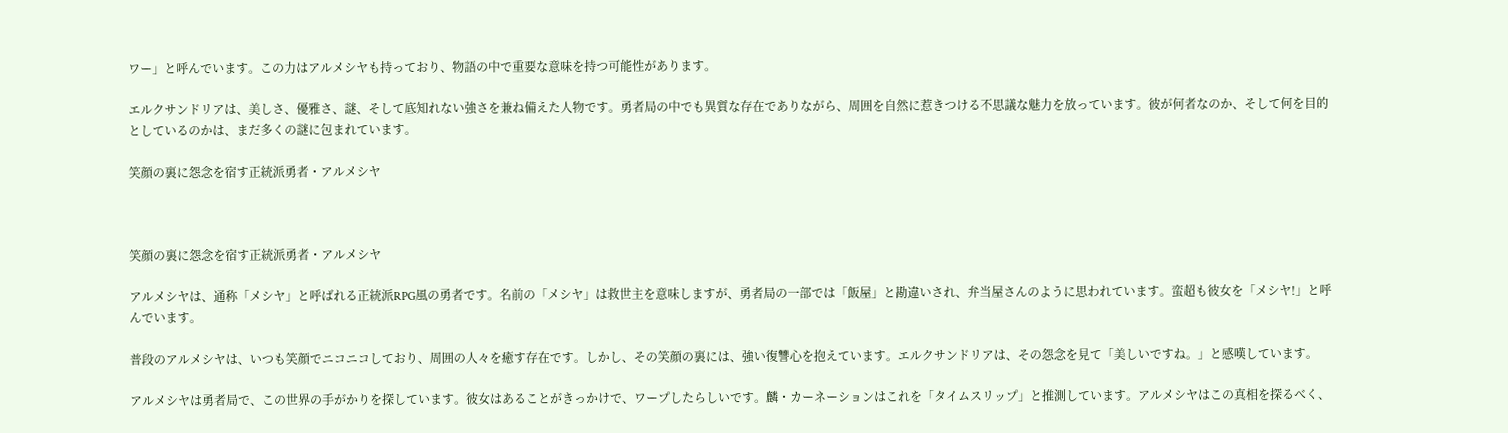ワー」と呼んでいます。この力はアルメシヤも持っており、物語の中で重要な意味を持つ可能性があります。

エルクサンドリアは、美しさ、優雅さ、謎、そして底知れない強さを兼ね備えた人物です。勇者局の中でも異質な存在でありながら、周囲を自然に惹きつける不思議な魅力を放っています。彼が何者なのか、そして何を目的としているのかは、まだ多くの謎に包まれています。

笑顔の裏に怨念を宿す正統派勇者・アルメシヤ



笑顔の裏に怨念を宿す正統派勇者・アルメシヤ

アルメシヤは、通称「メシヤ」と呼ばれる正統派RPG風の勇者です。名前の「メシヤ」は救世主を意味しますが、勇者局の一部では「飯屋」と勘違いされ、弁当屋さんのように思われています。蛮超も彼女を「メシヤ!」と呼んでいます。

普段のアルメシヤは、いつも笑顔でニコニコしており、周囲の人々を癒す存在です。しかし、その笑顔の裏には、強い復讐心を抱えています。エルクサンドリアは、その怨念を見て「美しいですね。」と感嘆しています。

アルメシヤは勇者局で、この世界の手がかりを探しています。彼女はあることがきっかけで、ワープしたらしいです。麟・カーネーションはこれを「タイムスリップ」と推測しています。アルメシヤはこの真相を探るべく、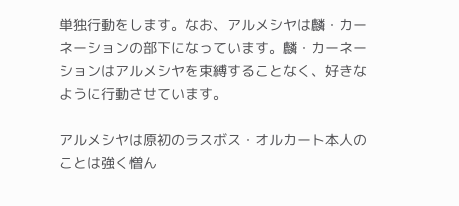単独行動をします。なお、アルメシヤは麟・カーネーションの部下になっています。麟・カーネーションはアルメシヤを束縛することなく、好きなように行動させています。

アルメシヤは原初のラスボス・オルカート本人のことは強く憎ん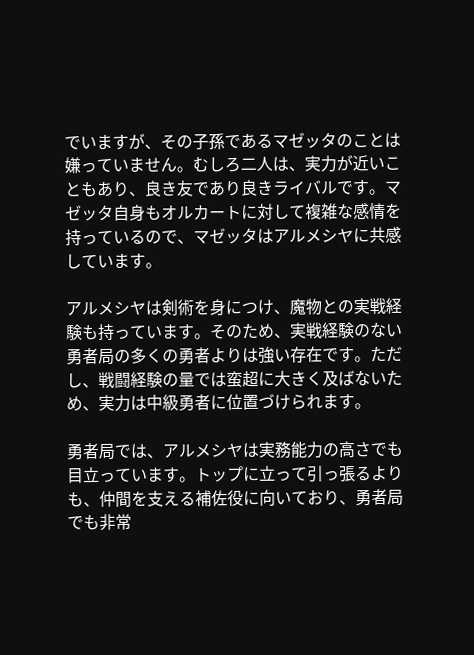でいますが、その子孫であるマゼッタのことは嫌っていません。むしろ二人は、実力が近いこともあり、良き友であり良きライバルです。マゼッタ自身もオルカートに対して複雑な感情を持っているので、マゼッタはアルメシヤに共感しています。

アルメシヤは剣術を身につけ、魔物との実戦経験も持っています。そのため、実戦経験のない勇者局の多くの勇者よりは強い存在です。ただし、戦闘経験の量では蛮超に大きく及ばないため、実力は中級勇者に位置づけられます。

勇者局では、アルメシヤは実務能力の高さでも目立っています。トップに立って引っ張るよりも、仲間を支える補佐役に向いており、勇者局でも非常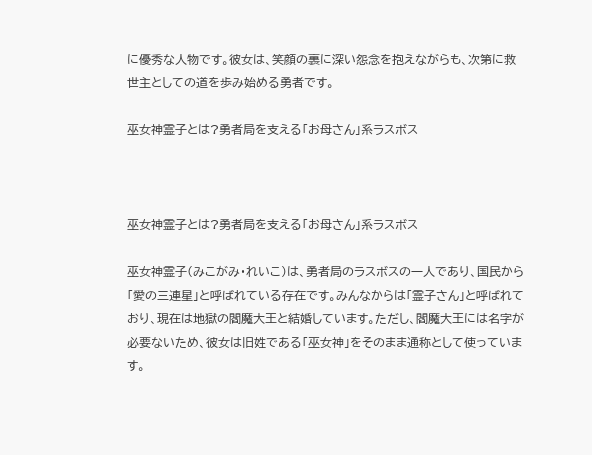に優秀な人物です。彼女は、笑顔の裏に深い怨念を抱えながらも、次第に救世主としての道を歩み始める勇者です。

巫女神霊子とは?勇者局を支える「お母さん」系ラスボス



巫女神霊子とは?勇者局を支える「お母さん」系ラスボス

巫女神霊子(みこがみ・れいこ)は、勇者局のラスボスの一人であり、国民から「愛の三連星」と呼ばれている存在です。みんなからは「霊子さん」と呼ばれており、現在は地獄の閻魔大王と結婚しています。ただし、閻魔大王には名字が必要ないため、彼女は旧姓である「巫女神」をそのまま通称として使っています。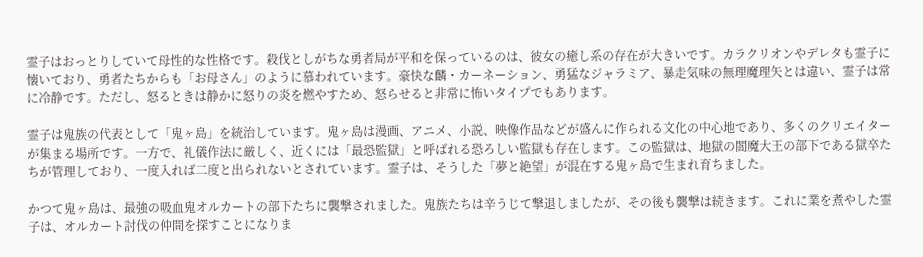霊子はおっとりしていて母性的な性格です。殺伐としがちな勇者局が平和を保っているのは、彼女の癒し系の存在が大きいです。カラクリオンやデレタも霊子に懐いており、勇者たちからも「お母さん」のように慕われています。豪快な麟・カーネーション、勇猛なジャラミア、暴走気味の無理魔理矢とは違い、霊子は常に冷静です。ただし、怒るときは静かに怒りの炎を燃やすため、怒らせると非常に怖いタイプでもあります。

霊子は鬼族の代表として「鬼ヶ島」を統治しています。鬼ヶ島は漫画、アニメ、小説、映像作品などが盛んに作られる文化の中心地であり、多くのクリエイターが集まる場所です。一方で、礼儀作法に厳しく、近くには「最恐監獄」と呼ばれる恐ろしい監獄も存在します。この監獄は、地獄の閻魔大王の部下である獄卒たちが管理しており、一度入れば二度と出られないとされています。霊子は、そうした「夢と絶望」が混在する鬼ヶ島で生まれ育ちました。

かつて鬼ヶ島は、最強の吸血鬼オルカートの部下たちに襲撃されました。鬼族たちは辛うじて撃退しましたが、その後も襲撃は続きます。これに業を煮やした霊子は、オルカート討伐の仲間を探すことになりま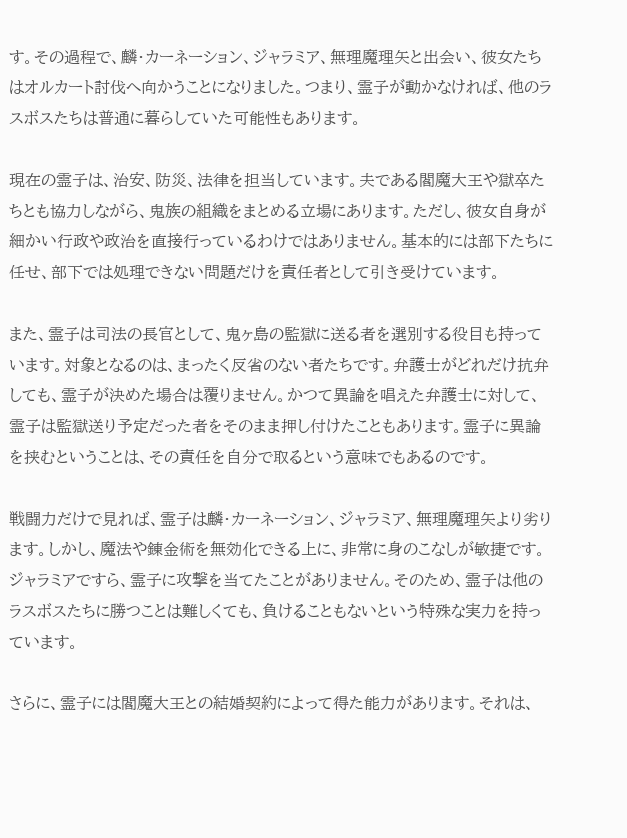す。その過程で、麟・カーネーション、ジャラミア、無理魔理矢と出会い、彼女たちはオルカート討伐へ向かうことになりました。つまり、霊子が動かなければ、他のラスボスたちは普通に暮らしていた可能性もあります。

現在の霊子は、治安、防災、法律を担当しています。夫である閻魔大王や獄卒たちとも協力しながら、鬼族の組織をまとめる立場にあります。ただし、彼女自身が細かい行政や政治を直接行っているわけではありません。基本的には部下たちに任せ、部下では処理できない問題だけを責任者として引き受けています。

また、霊子は司法の長官として、鬼ヶ島の監獄に送る者を選別する役目も持っています。対象となるのは、まったく反省のない者たちです。弁護士がどれだけ抗弁しても、霊子が決めた場合は覆りません。かつて異論を唱えた弁護士に対して、霊子は監獄送り予定だった者をそのまま押し付けたこともあります。霊子に異論を挟むということは、その責任を自分で取るという意味でもあるのです。

戦闘力だけで見れば、霊子は麟・カーネーション、ジャラミア、無理魔理矢より劣ります。しかし、魔法や錬金術を無効化できる上に、非常に身のこなしが敏捷です。ジャラミアですら、霊子に攻撃を当てたことがありません。そのため、霊子は他のラスボスたちに勝つことは難しくても、負けることもないという特殊な実力を持っています。

さらに、霊子には閻魔大王との結婚契約によって得た能力があります。それは、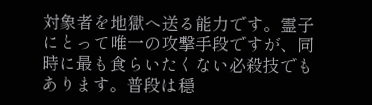対象者を地獄へ送る能力です。霊子にとって唯一の攻撃手段ですが、同時に最も食らいたくない必殺技でもあります。普段は穏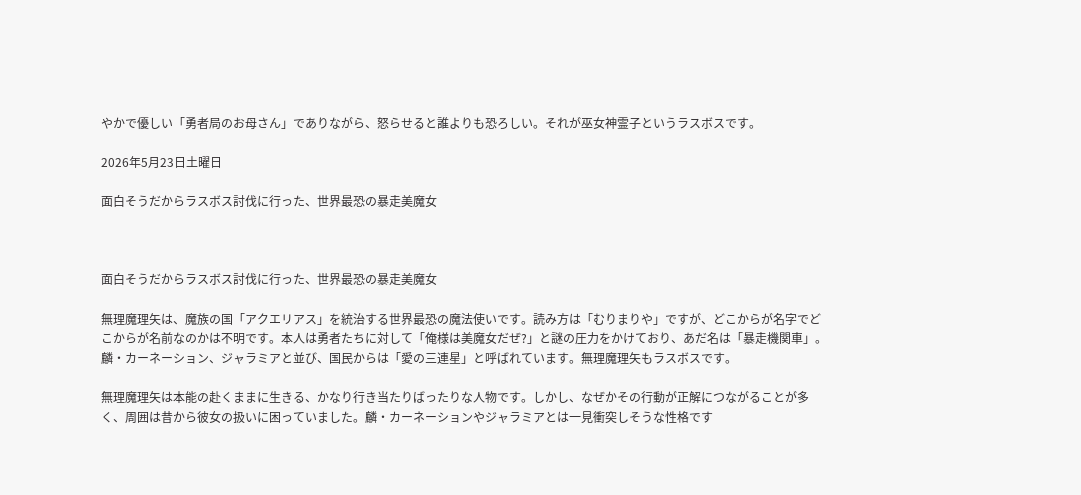やかで優しい「勇者局のお母さん」でありながら、怒らせると誰よりも恐ろしい。それが巫女神霊子というラスボスです。

2026年5月23日土曜日

面白そうだからラスボス討伐に行った、世界最恐の暴走美魔女



面白そうだからラスボス討伐に行った、世界最恐の暴走美魔女

無理魔理矢は、魔族の国「アクエリアス」を統治する世界最恐の魔法使いです。読み方は「むりまりや」ですが、どこからが名字でどこからが名前なのかは不明です。本人は勇者たちに対して「俺様は美魔女だぜ?」と謎の圧力をかけており、あだ名は「暴走機関車」。麟・カーネーション、ジャラミアと並び、国民からは「愛の三連星」と呼ばれています。無理魔理矢もラスボスです。

無理魔理矢は本能の赴くままに生きる、かなり行き当たりばったりな人物です。しかし、なぜかその行動が正解につながることが多く、周囲は昔から彼女の扱いに困っていました。麟・カーネーションやジャラミアとは一見衝突しそうな性格です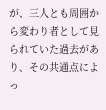が、三人とも周囲から変わり者として見られていた過去があり、その共通点によっ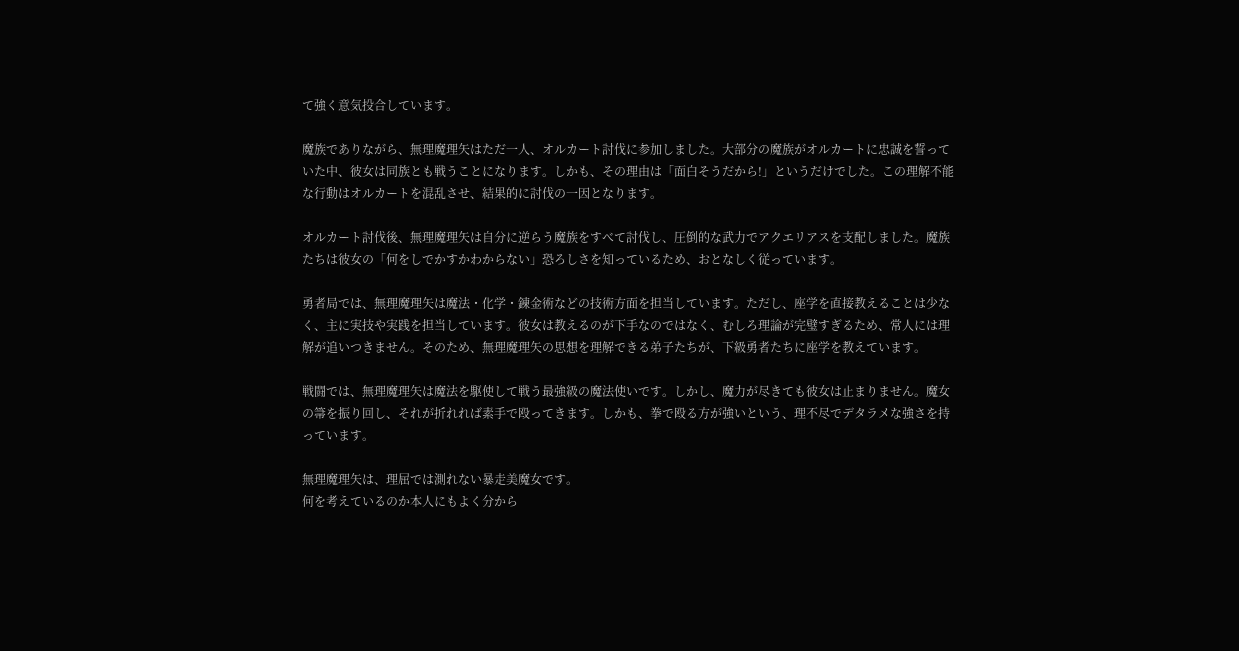て強く意気投合しています。

魔族でありながら、無理魔理矢はただ一人、オルカート討伐に参加しました。大部分の魔族がオルカートに忠誠を誓っていた中、彼女は同族とも戦うことになります。しかも、その理由は「面白そうだから!」というだけでした。この理解不能な行動はオルカートを混乱させ、結果的に討伐の一因となります。

オルカート討伐後、無理魔理矢は自分に逆らう魔族をすべて討伐し、圧倒的な武力でアクエリアスを支配しました。魔族たちは彼女の「何をしでかすかわからない」恐ろしさを知っているため、おとなしく従っています。

勇者局では、無理魔理矢は魔法・化学・錬金術などの技術方面を担当しています。ただし、座学を直接教えることは少なく、主に実技や実践を担当しています。彼女は教えるのが下手なのではなく、むしろ理論が完璧すぎるため、常人には理解が追いつきません。そのため、無理魔理矢の思想を理解できる弟子たちが、下級勇者たちに座学を教えています。

戦闘では、無理魔理矢は魔法を駆使して戦う最強級の魔法使いです。しかし、魔力が尽きても彼女は止まりません。魔女の箒を振り回し、それが折れれば素手で殴ってきます。しかも、拳で殴る方が強いという、理不尽でデタラメな強さを持っています。

無理魔理矢は、理屈では測れない暴走美魔女です。
何を考えているのか本人にもよく分から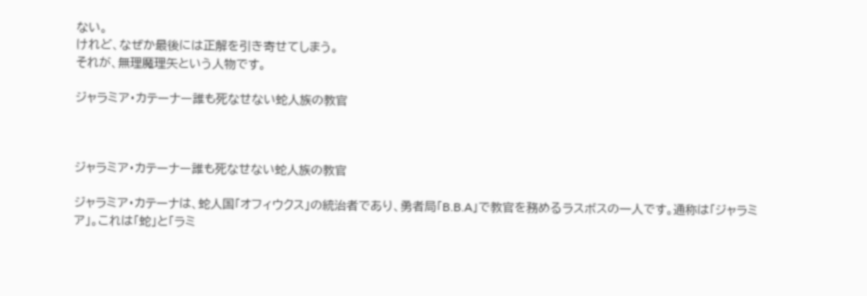ない。
けれど、なぜか最後には正解を引き寄せてしまう。
それが、無理魔理矢という人物です。

ジャラミア・カテーナー誰も死なせない蛇人族の教官



ジャラミア・カテーナー誰も死なせない蛇人族の教官

ジャラミア・カテーナは、蛇人国「オフィウクス」の統治者であり、勇者局「B.B.A」で教官を務めるラスボスの一人です。通称は「ジャラミア」。これは「蛇」と「ラミ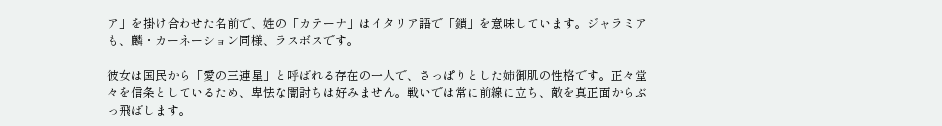ア」を掛け合わせた名前で、姓の「カテーナ」はイタリア語で「鎖」を意味しています。ジャラミアも、麟・カーネーション同様、ラスボスです。

彼女は国民から「愛の三連星」と呼ばれる存在の一人で、さっぱりとした姉御肌の性格です。正々堂々を信条としているため、卑怯な闇討ちは好みません。戦いでは常に前線に立ち、敵を真正面からぶっ飛ばします。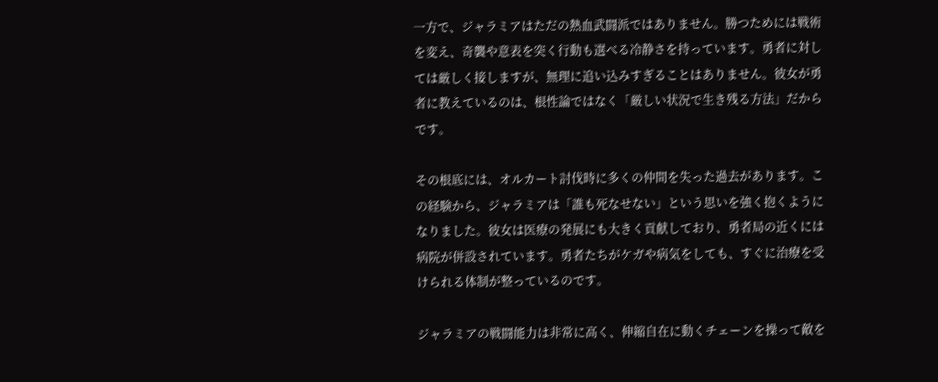一方で、ジャラミアはただの熱血武闘派ではありません。勝つためには戦術を変え、奇襲や意表を突く行動も選べる冷静さを持っています。勇者に対しては厳しく接しますが、無理に追い込みすぎることはありません。彼女が勇者に教えているのは、根性論ではなく「厳しい状況で生き残る方法」だからです。

その根底には、オルカート討伐時に多くの仲間を失った過去があります。この経験から、ジャラミアは「誰も死なせない」という思いを強く抱くようになりました。彼女は医療の発展にも大きく貢献しており、勇者局の近くには病院が併設されています。勇者たちがケガや病気をしても、すぐに治療を受けられる体制が整っているのです。

ジャラミアの戦闘能力は非常に高く、伸縮自在に動くチェーンを操って敵を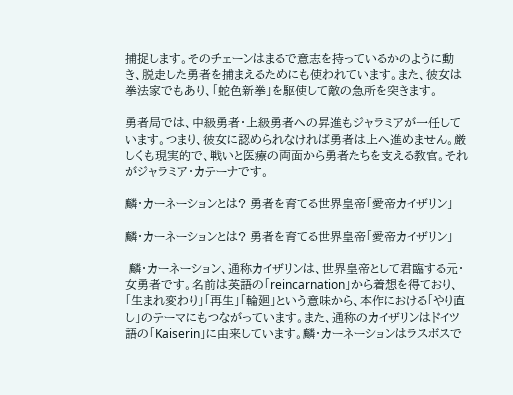捕捉します。そのチェーンはまるで意志を持っているかのように動き、脱走した勇者を捕まえるためにも使われています。また、彼女は拳法家でもあり、「蛇色新拳」を駆使して敵の急所を突きます。

勇者局では、中級勇者・上級勇者への昇進もジャラミアが一任しています。つまり、彼女に認められなければ勇者は上へ進めません。厳しくも現実的で、戦いと医療の両面から勇者たちを支える教官。それがジャラミア・カテーナです。

麟・カーネーションとは? 勇者を育てる世界皇帝「愛帝カイザリン」

麟・カーネーションとは? 勇者を育てる世界皇帝「愛帝カイザリン」

 麟・カーネーション、通称カイザリンは、世界皇帝として君臨する元・女勇者です。名前は英語の「reincarnation」から着想を得ており、「生まれ変わり」「再生」「輪廻」という意味から、本作における「やり直し」のテーマにもつながっています。また、通称のカイザリンはドイツ語の「Kaiserin」に由来しています。麟・カーネーションはラスボスで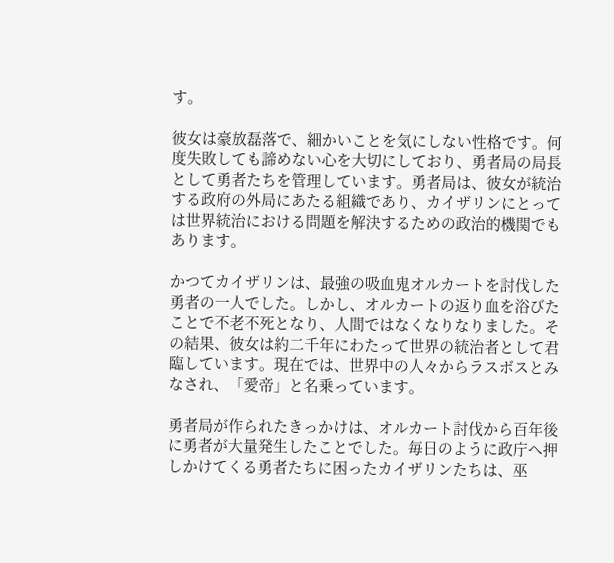す。

彼女は豪放磊落で、細かいことを気にしない性格です。何度失敗しても諦めない心を大切にしており、勇者局の局長として勇者たちを管理しています。勇者局は、彼女が統治する政府の外局にあたる組織であり、カイザリンにとっては世界統治における問題を解決するための政治的機関でもあります。

かつてカイザリンは、最強の吸血鬼オルカートを討伐した勇者の一人でした。しかし、オルカートの返り血を浴びたことで不老不死となり、人間ではなくなりなりました。その結果、彼女は約二千年にわたって世界の統治者として君臨しています。現在では、世界中の人々からラスボスとみなされ、「愛帝」と名乗っています。

勇者局が作られたきっかけは、オルカート討伐から百年後に勇者が大量発生したことでした。毎日のように政庁へ押しかけてくる勇者たちに困ったカイザリンたちは、巫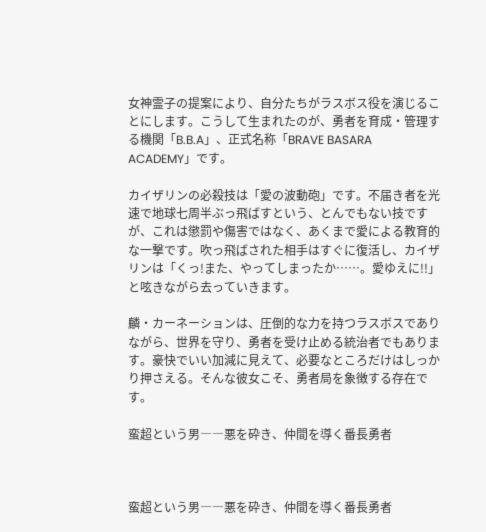女神霊子の提案により、自分たちがラスボス役を演じることにします。こうして生まれたのが、勇者を育成・管理する機関「B.B.A」、正式名称「BRAVE BASARA ACADEMY」です。

カイザリンの必殺技は「愛の波動砲」です。不届き者を光速で地球七周半ぶっ飛ばすという、とんでもない技ですが、これは懲罰や傷害ではなく、あくまで愛による教育的な一撃です。吹っ飛ばされた相手はすぐに復活し、カイザリンは「くっ!また、やってしまったか……。愛ゆえに!!」と呟きながら去っていきます。

麟・カーネーションは、圧倒的な力を持つラスボスでありながら、世界を守り、勇者を受け止める統治者でもあります。豪快でいい加減に見えて、必要なところだけはしっかり押さえる。そんな彼女こそ、勇者局を象徴する存在です。

蛮超という男――悪を砕き、仲間を導く番長勇者



蛮超という男――悪を砕き、仲間を導く番長勇者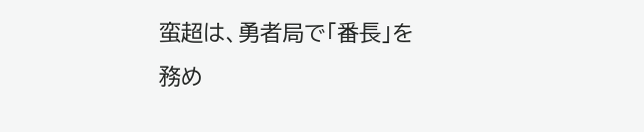蛮超は、勇者局で「番長」を務め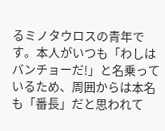るミノタウロスの青年です。本人がいつも「わしはバンチョーだ!」と名乗っているため、周囲からは本名も「番長」だと思われて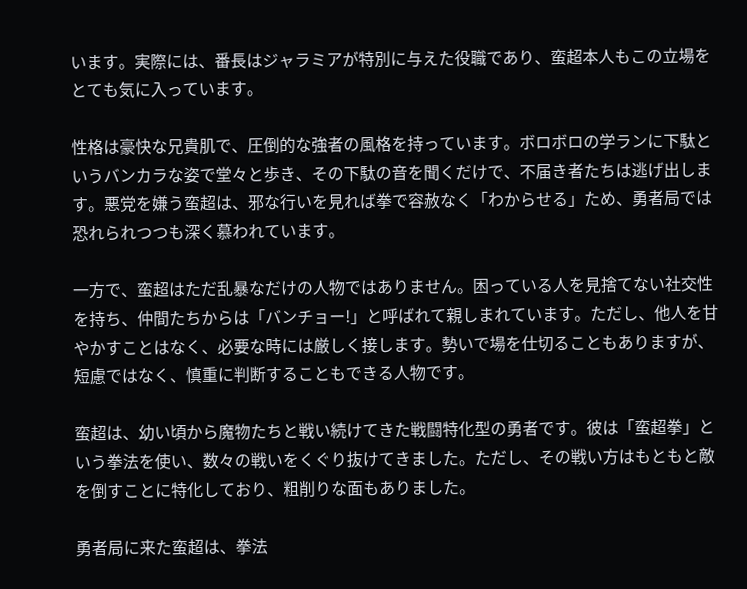います。実際には、番長はジャラミアが特別に与えた役職であり、蛮超本人もこの立場をとても気に入っています。

性格は豪快な兄貴肌で、圧倒的な強者の風格を持っています。ボロボロの学ランに下駄というバンカラな姿で堂々と歩き、その下駄の音を聞くだけで、不届き者たちは逃げ出します。悪党を嫌う蛮超は、邪な行いを見れば拳で容赦なく「わからせる」ため、勇者局では恐れられつつも深く慕われています。

一方で、蛮超はただ乱暴なだけの人物ではありません。困っている人を見捨てない社交性を持ち、仲間たちからは「バンチョー!」と呼ばれて親しまれています。ただし、他人を甘やかすことはなく、必要な時には厳しく接します。勢いで場を仕切ることもありますが、短慮ではなく、慎重に判断することもできる人物です。

蛮超は、幼い頃から魔物たちと戦い続けてきた戦闘特化型の勇者です。彼は「蛮超拳」という拳法を使い、数々の戦いをくぐり抜けてきました。ただし、その戦い方はもともと敵を倒すことに特化しており、粗削りな面もありました。

勇者局に来た蛮超は、拳法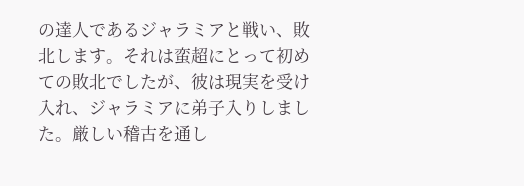の達人であるジャラミアと戦い、敗北します。それは蛮超にとって初めての敗北でしたが、彼は現実を受け入れ、ジャラミアに弟子入りしました。厳しい稽古を通し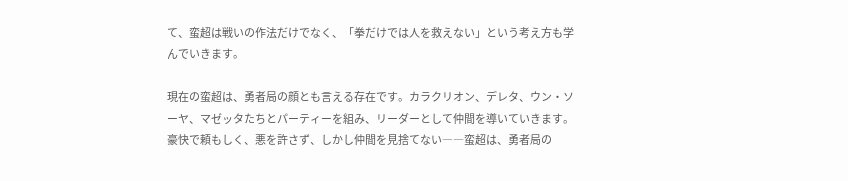て、蛮超は戦いの作法だけでなく、「拳だけでは人を救えない」という考え方も学んでいきます。

現在の蛮超は、勇者局の顔とも言える存在です。カラクリオン、デレタ、ウン・ソーヤ、マゼッタたちとパーティーを組み、リーダーとして仲間を導いていきます。豪快で頼もしく、悪を許さず、しかし仲間を見捨てない――蛮超は、勇者局の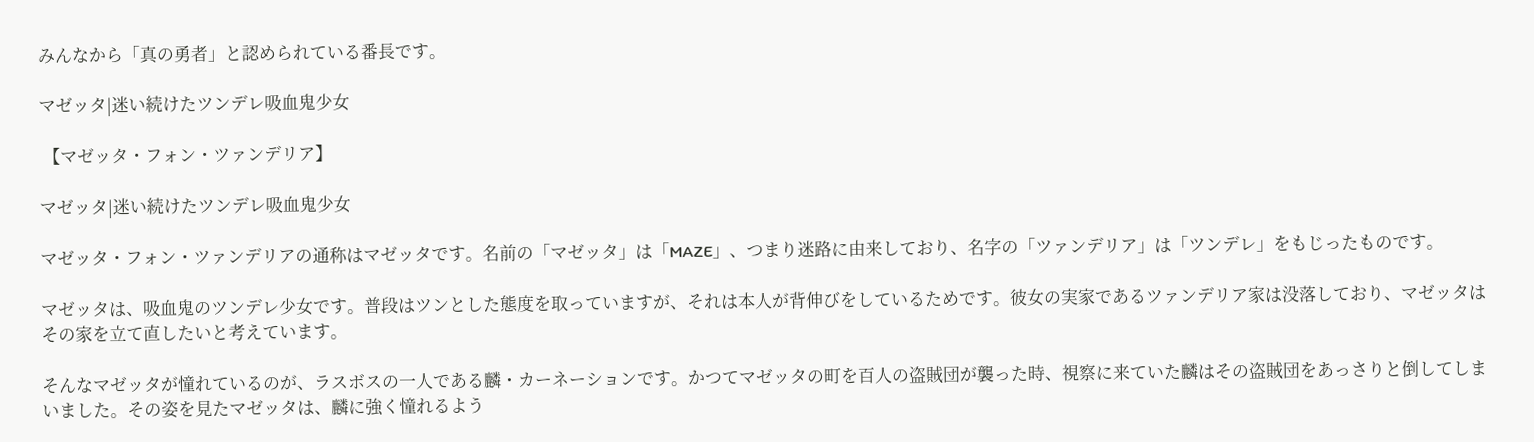みんなから「真の勇者」と認められている番長です。

マゼッタ|迷い続けたツンデレ吸血鬼少女

 【マゼッタ・フォン・ツァンデリア】

マゼッタ|迷い続けたツンデレ吸血鬼少女

マゼッタ・フォン・ツァンデリアの通称はマゼッタです。名前の「マゼッタ」は「MAZE」、つまり迷路に由来しており、名字の「ツァンデリア」は「ツンデレ」をもじったものです。

マゼッタは、吸血鬼のツンデレ少女です。普段はツンとした態度を取っていますが、それは本人が背伸びをしているためです。彼女の実家であるツァンデリア家は没落しており、マゼッタはその家を立て直したいと考えています。

そんなマゼッタが憧れているのが、ラスボスの一人である麟・カーネーションです。かつてマゼッタの町を百人の盗賊団が襲った時、視察に来ていた麟はその盗賊団をあっさりと倒してしまいました。その姿を見たマゼッタは、麟に強く憧れるよう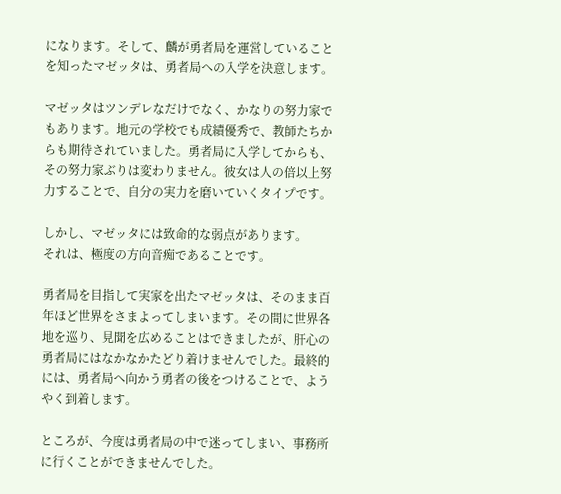になります。そして、麟が勇者局を運営していることを知ったマゼッタは、勇者局への入学を決意します。

マゼッタはツンデレなだけでなく、かなりの努力家でもあります。地元の学校でも成績優秀で、教師たちからも期待されていました。勇者局に入学してからも、その努力家ぶりは変わりません。彼女は人の倍以上努力することで、自分の実力を磨いていくタイプです。

しかし、マゼッタには致命的な弱点があります。
それは、極度の方向音痴であることです。

勇者局を目指して実家を出たマゼッタは、そのまま百年ほど世界をさまよってしまいます。その間に世界各地を巡り、見聞を広めることはできましたが、肝心の勇者局にはなかなかたどり着けませんでした。最終的には、勇者局へ向かう勇者の後をつけることで、ようやく到着します。

ところが、今度は勇者局の中で迷ってしまい、事務所に行くことができませんでした。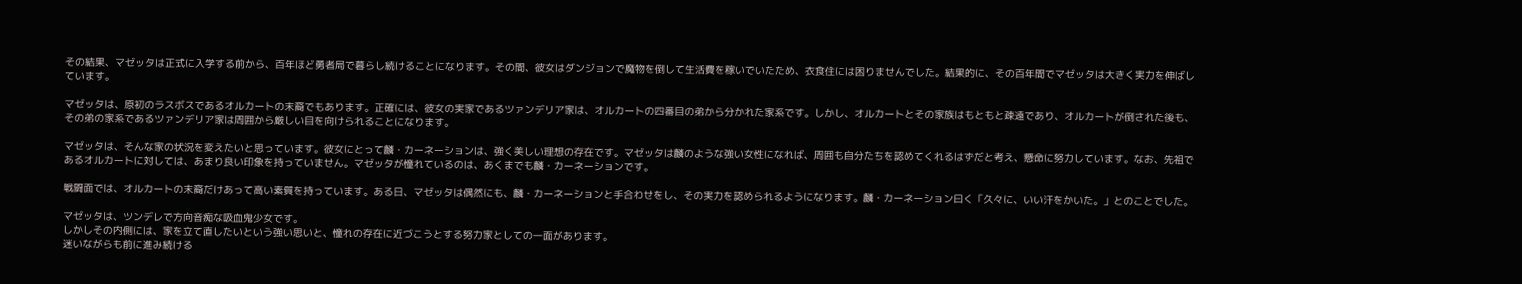その結果、マゼッタは正式に入学する前から、百年ほど勇者局で暮らし続けることになります。その間、彼女はダンジョンで魔物を倒して生活費を稼いでいたため、衣食住には困りませんでした。結果的に、その百年間でマゼッタは大きく実力を伸ばしています。

マゼッタは、原初のラスボスであるオルカートの末裔でもあります。正確には、彼女の実家であるツァンデリア家は、オルカートの四番目の弟から分かれた家系です。しかし、オルカートとその家族はもともと疎遠であり、オルカートが倒された後も、その弟の家系であるツァンデリア家は周囲から厳しい目を向けられることになります。

マゼッタは、そんな家の状況を変えたいと思っています。彼女にとって麟・カーネーションは、強く美しい理想の存在です。マゼッタは麟のような強い女性になれば、周囲も自分たちを認めてくれるはずだと考え、懸命に努力しています。なお、先祖であるオルカートに対しては、あまり良い印象を持っていません。マゼッタが憧れているのは、あくまでも麟・カーネーションです。

戦闘面では、オルカートの末裔だけあって高い素質を持っています。ある日、マゼッタは偶然にも、麟・カーネーションと手合わせをし、その実力を認められるようになります。麟・カーネーション曰く「久々に、いい汗をかいた。」とのことでした。

マゼッタは、ツンデレで方向音痴な吸血鬼少女です。
しかしその内側には、家を立て直したいという強い思いと、憧れの存在に近づこうとする努力家としての一面があります。
迷いながらも前に進み続ける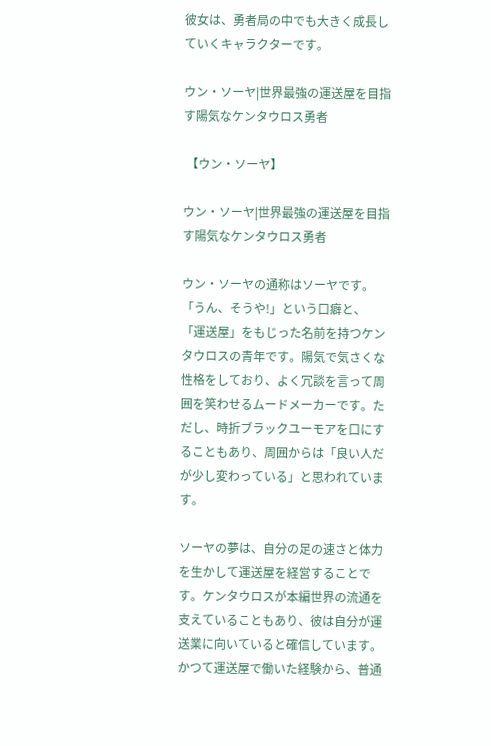彼女は、勇者局の中でも大きく成長していくキャラクターです。

ウン・ソーヤ|世界最強の運送屋を目指す陽気なケンタウロス勇者

 【ウン・ソーヤ】

ウン・ソーヤ|世界最強の運送屋を目指す陽気なケンタウロス勇者

ウン・ソーヤの通称はソーヤです。「うん、そうや!」という口癖と、「運送屋」をもじった名前を持つケンタウロスの青年です。陽気で気さくな性格をしており、よく冗談を言って周囲を笑わせるムードメーカーです。ただし、時折ブラックユーモアを口にすることもあり、周囲からは「良い人だが少し変わっている」と思われています。

ソーヤの夢は、自分の足の速さと体力を生かして運送屋を経営することです。ケンタウロスが本編世界の流通を支えていることもあり、彼は自分が運送業に向いていると確信しています。かつて運送屋で働いた経験から、普通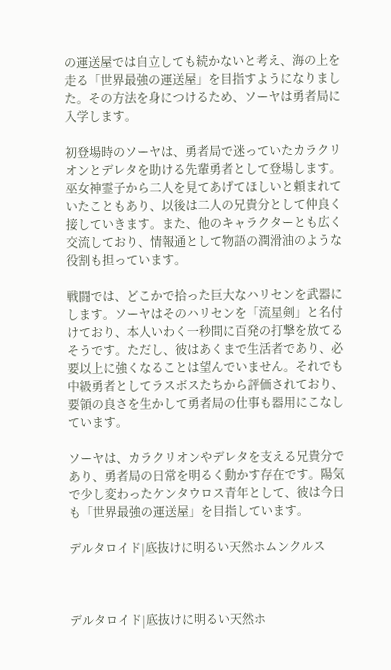の運送屋では自立しても続かないと考え、海の上を走る「世界最強の運送屋」を目指すようになりました。その方法を身につけるため、ソーヤは勇者局に入学します。

初登場時のソーヤは、勇者局で迷っていたカラクリオンとデレタを助ける先輩勇者として登場します。巫女神霊子から二人を見てあげてほしいと頼まれていたこともあり、以後は二人の兄貴分として仲良く接していきます。また、他のキャラクターとも広く交流しており、情報通として物語の潤滑油のような役割も担っています。

戦闘では、どこかで拾った巨大なハリセンを武器にします。ソーヤはそのハリセンを「流星剣」と名付けており、本人いわく一秒間に百発の打撃を放てるそうです。ただし、彼はあくまで生活者であり、必要以上に強くなることは望んでいません。それでも中級勇者としてラスボスたちから評価されており、要領の良さを生かして勇者局の仕事も器用にこなしています。

ソーヤは、カラクリオンやデレタを支える兄貴分であり、勇者局の日常を明るく動かす存在です。陽気で少し変わったケンタウロス青年として、彼は今日も「世界最強の運送屋」を目指しています。

デルタロイド|底抜けに明るい天然ホムンクルス



デルタロイド|底抜けに明るい天然ホ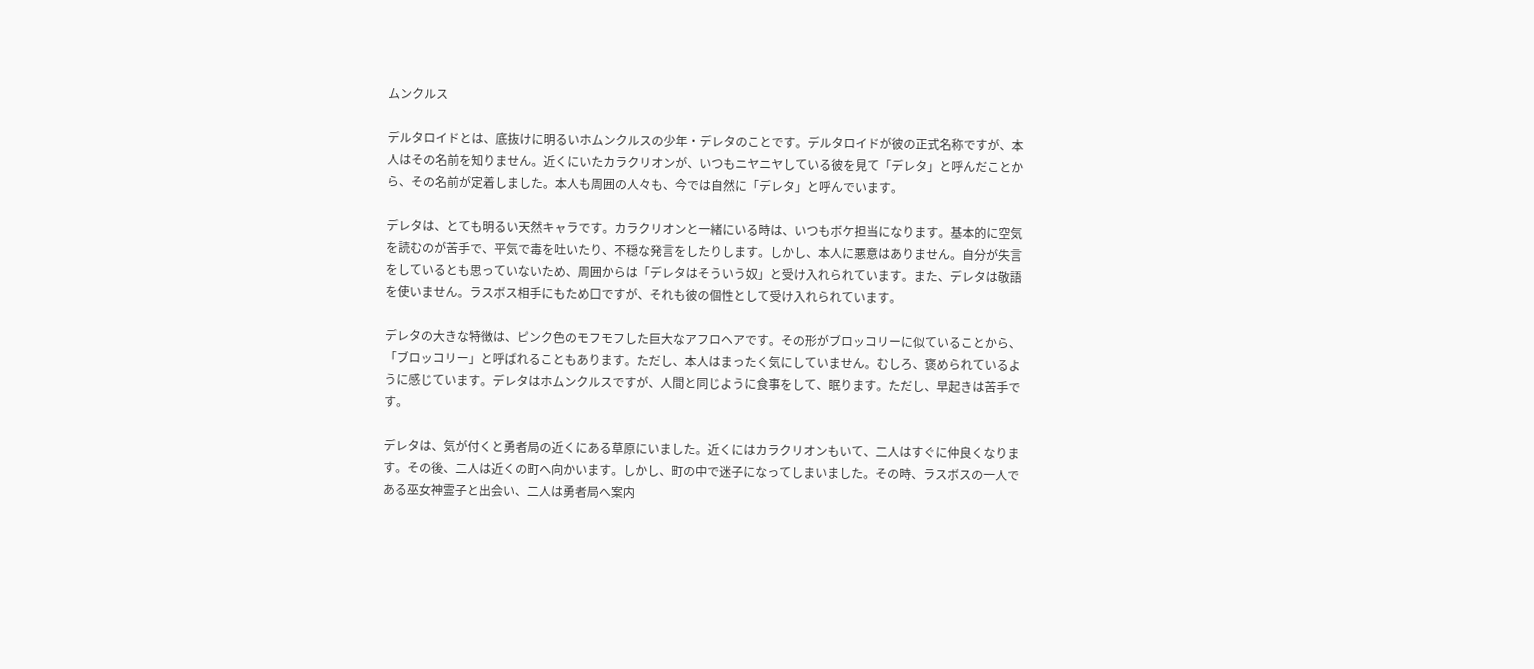ムンクルス

デルタロイドとは、底抜けに明るいホムンクルスの少年・デレタのことです。デルタロイドが彼の正式名称ですが、本人はその名前を知りません。近くにいたカラクリオンが、いつもニヤニヤしている彼を見て「デレタ」と呼んだことから、その名前が定着しました。本人も周囲の人々も、今では自然に「デレタ」と呼んでいます。

デレタは、とても明るい天然キャラです。カラクリオンと一緒にいる時は、いつもボケ担当になります。基本的に空気を読むのが苦手で、平気で毒を吐いたり、不穏な発言をしたりします。しかし、本人に悪意はありません。自分が失言をしているとも思っていないため、周囲からは「デレタはそういう奴」と受け入れられています。また、デレタは敬語を使いません。ラスボス相手にもため口ですが、それも彼の個性として受け入れられています。

デレタの大きな特徴は、ピンク色のモフモフした巨大なアフロヘアです。その形がブロッコリーに似ていることから、「ブロッコリー」と呼ばれることもあります。ただし、本人はまったく気にしていません。むしろ、褒められているように感じています。デレタはホムンクルスですが、人間と同じように食事をして、眠ります。ただし、早起きは苦手です。

デレタは、気が付くと勇者局の近くにある草原にいました。近くにはカラクリオンもいて、二人はすぐに仲良くなります。その後、二人は近くの町へ向かいます。しかし、町の中で迷子になってしまいました。その時、ラスボスの一人である巫女神霊子と出会い、二人は勇者局へ案内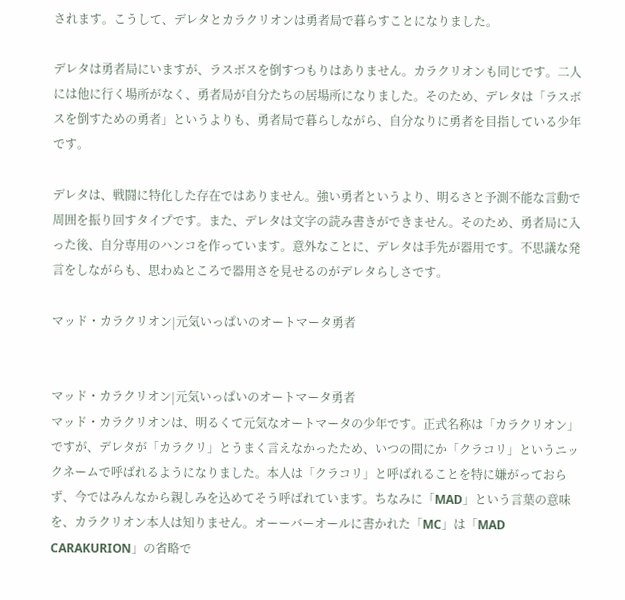されます。こうして、デレタとカラクリオンは勇者局で暮らすことになりました。

デレタは勇者局にいますが、ラスボスを倒すつもりはありません。カラクリオンも同じです。二人には他に行く場所がなく、勇者局が自分たちの居場所になりました。そのため、デレタは「ラスボスを倒すための勇者」というよりも、勇者局で暮らしながら、自分なりに勇者を目指している少年です。

デレタは、戦闘に特化した存在ではありません。強い勇者というより、明るさと予測不能な言動で周囲を振り回すタイプです。また、デレタは文字の読み書きができません。そのため、勇者局に入った後、自分専用のハンコを作っています。意外なことに、デレタは手先が器用です。不思議な発言をしながらも、思わぬところで器用さを見せるのがデレタらしさです。

マッド・カラクリオン|元気いっぱいのオートマータ勇者


マッド・カラクリオン|元気いっぱいのオートマータ勇者
マッド・カラクリオンは、明るくて元気なオートマータの少年です。正式名称は「カラクリオン」ですが、デレタが「カラクリ」とうまく言えなかったため、いつの間にか「クラコリ」というニックネームで呼ばれるようになりました。本人は「クラコリ」と呼ばれることを特に嫌がっておらず、今ではみんなから親しみを込めてそう呼ばれています。ちなみに「MAD」という言葉の意味を、カラクリオン本人は知りません。オーーバーオールに書かれた「MC」は「MAD CARAKURION」の省略で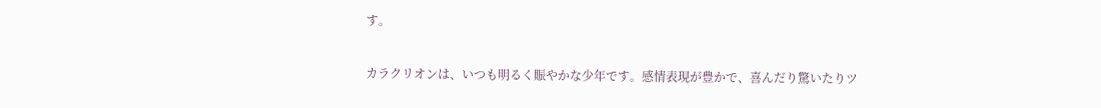す。

カラクリオンは、いつも明るく賑やかな少年です。感情表現が豊かで、喜んだり驚いたりツ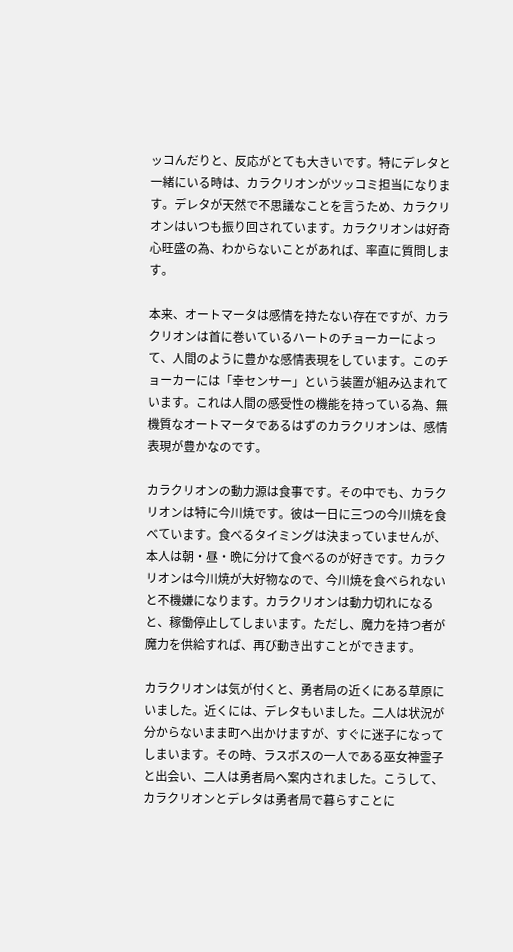ッコんだりと、反応がとても大きいです。特にデレタと一緒にいる時は、カラクリオンがツッコミ担当になります。デレタが天然で不思議なことを言うため、カラクリオンはいつも振り回されています。カラクリオンは好奇心旺盛の為、わからないことがあれば、率直に質問します。

本来、オートマータは感情を持たない存在ですが、カラクリオンは首に巻いているハートのチョーカーによって、人間のように豊かな感情表現をしています。このチョーカーには「幸センサー」という装置が組み込まれています。これは人間の感受性の機能を持っている為、無機質なオートマータであるはずのカラクリオンは、感情表現が豊かなのです。

カラクリオンの動力源は食事です。その中でも、カラクリオンは特に今川焼です。彼は一日に三つの今川焼を食べています。食べるタイミングは決まっていませんが、本人は朝・昼・晩に分けて食べるのが好きです。カラクリオンは今川焼が大好物なので、今川焼を食べられないと不機嫌になります。カラクリオンは動力切れになると、稼働停止してしまいます。ただし、魔力を持つ者が魔力を供給すれば、再び動き出すことができます。

カラクリオンは気が付くと、勇者局の近くにある草原にいました。近くには、デレタもいました。二人は状況が分からないまま町へ出かけますが、すぐに迷子になってしまいます。その時、ラスボスの一人である巫女神霊子と出会い、二人は勇者局へ案内されました。こうして、カラクリオンとデレタは勇者局で暮らすことに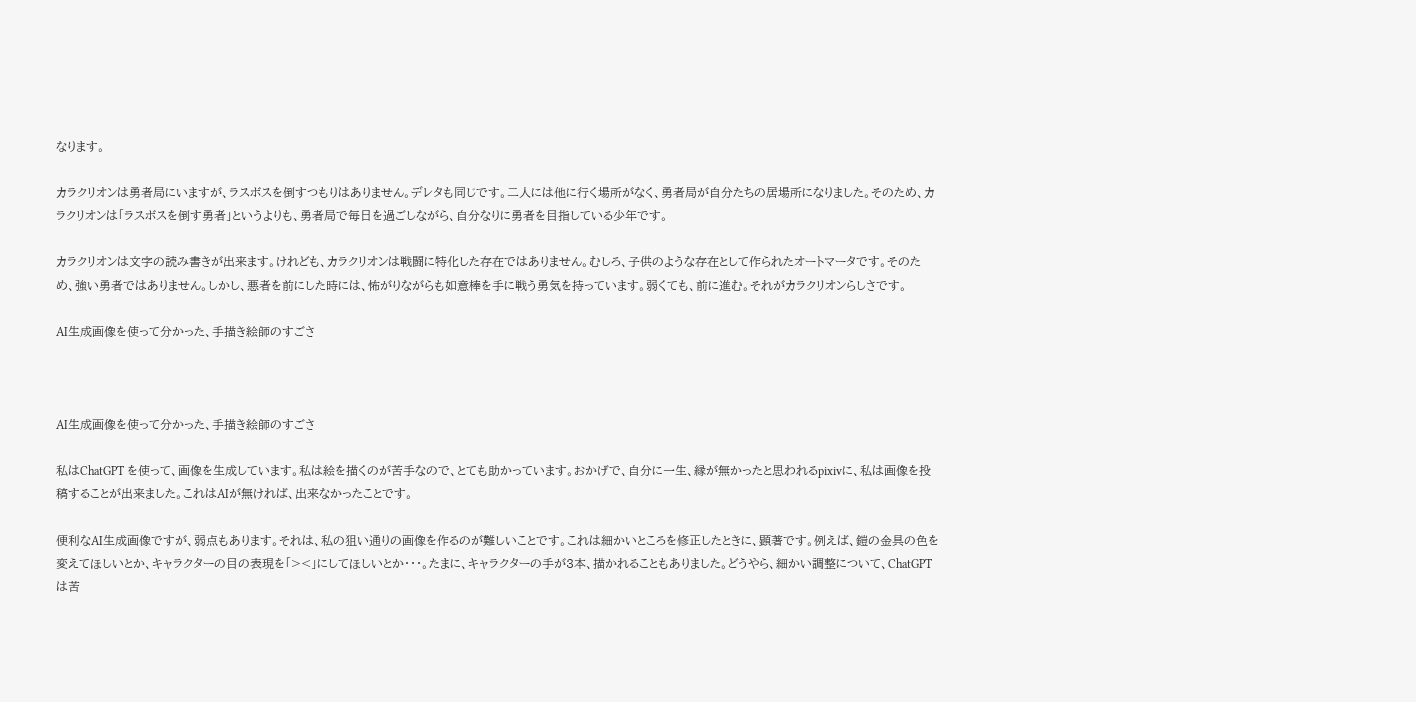なります。

カラクリオンは勇者局にいますが、ラスボスを倒すつもりはありません。デレタも同じです。二人には他に行く場所がなく、勇者局が自分たちの居場所になりました。そのため、カラクリオンは「ラスボスを倒す勇者」というよりも、勇者局で毎日を過ごしながら、自分なりに勇者を目指している少年です。

カラクリオンは文字の読み書きが出来ます。けれども、カラクリオンは戦闘に特化した存在ではありません。むしろ、子供のような存在として作られたオートマータです。そのため、強い勇者ではありません。しかし、悪者を前にした時には、怖がりながらも如意棒を手に戦う勇気を持っています。弱くても、前に進む。それがカラクリオンらしさです。

AI生成画像を使って分かった、手描き絵師のすごさ



AI生成画像を使って分かった、手描き絵師のすごさ

私はChatGPT を使って、画像を生成しています。私は絵を描くのが苦手なので、とても助かっています。おかげで、自分に一生、縁が無かったと思われるpixivに、私は画像を投稿することが出来ました。これはAIが無ければ、出来なかったことです。

便利なAI生成画像ですが、弱点もあります。それは、私の狙い通りの画像を作るのが難しいことです。これは細かいところを修正したときに、顕著です。例えば、鎧の金具の色を変えてほしいとか、キャラクターの目の表現を「><」にしてほしいとか・・・。たまに、キャラクターの手が3本、描かれることもありました。どうやら、細かい調整について、ChatGPT は苦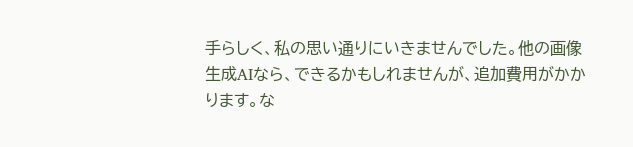手らしく、私の思い通りにいきませんでした。他の画像生成AIなら、できるかもしれませんが、追加費用がかかります。な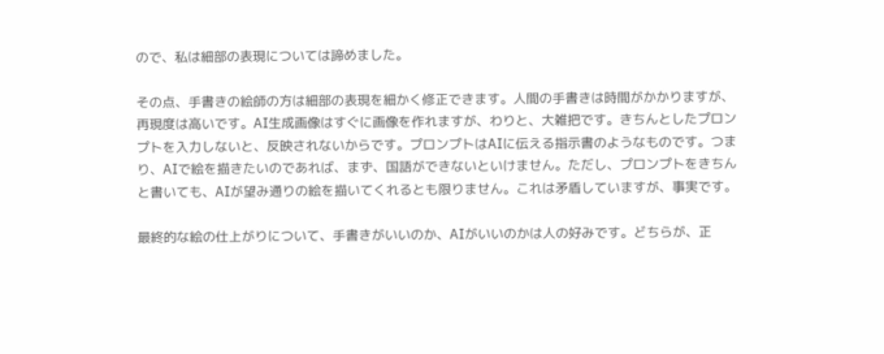ので、私は細部の表現については諦めました。

その点、手書きの絵師の方は細部の表現を細かく修正できます。人間の手書きは時間がかかりますが、再現度は高いです。AI生成画像はすぐに画像を作れますが、わりと、大雑把です。きちんとしたプロンプトを入力しないと、反映されないからです。プロンプトはAIに伝える指示書のようなものです。つまり、AIで絵を描きたいのであれば、まず、国語ができないといけません。ただし、プロンプトをきちんと書いても、AIが望み通りの絵を描いてくれるとも限りません。これは矛盾していますが、事実です。

最終的な絵の仕上がりについて、手書きがいいのか、AIがいいのかは人の好みです。どちらが、正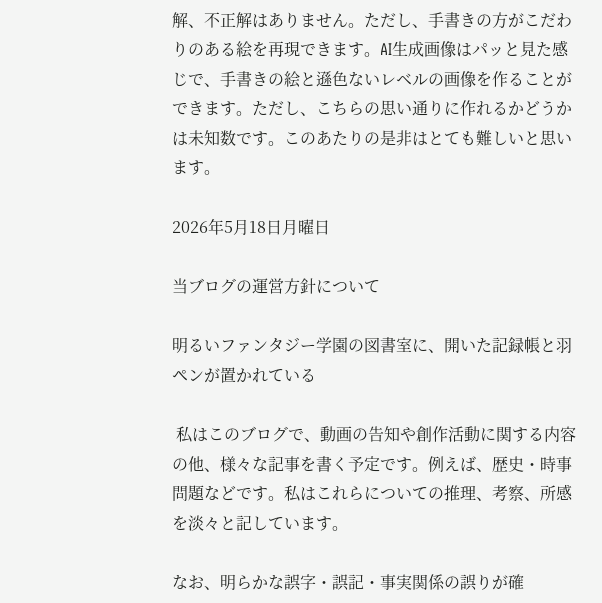解、不正解はありません。ただし、手書きの方がこだわりのある絵を再現できます。AI生成画像はパッと見た感じで、手書きの絵と遜色ないレベルの画像を作ることができます。ただし、こちらの思い通りに作れるかどうかは未知数です。このあたりの是非はとても難しいと思います。

2026年5月18日月曜日

当ブログの運営方針について

明るいファンタジー学園の図書室に、開いた記録帳と羽ペンが置かれている

 私はこのブログで、動画の告知や創作活動に関する内容の他、様々な記事を書く予定です。例えば、歴史・時事問題などです。私はこれらについての推理、考察、所感を淡々と記しています。

なお、明らかな誤字・誤記・事実関係の誤りが確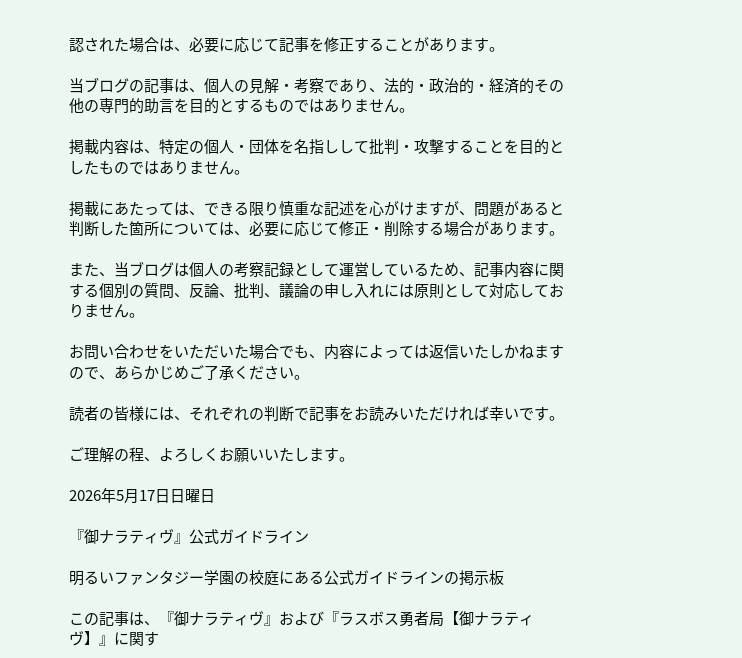認された場合は、必要に応じて記事を修正することがあります。

当ブログの記事は、個人の見解・考察であり、法的・政治的・経済的その他の専門的助言を目的とするものではありません。

掲載内容は、特定の個人・団体を名指しして批判・攻撃することを目的としたものではありません。

掲載にあたっては、できる限り慎重な記述を心がけますが、問題があると判断した箇所については、必要に応じて修正・削除する場合があります。

また、当ブログは個人の考察記録として運営しているため、記事内容に関する個別の質問、反論、批判、議論の申し入れには原則として対応しておりません。

お問い合わせをいただいた場合でも、内容によっては返信いたしかねますので、あらかじめご了承ください。

読者の皆様には、それぞれの判断で記事をお読みいただければ幸いです。

ご理解の程、よろしくお願いいたします。

2026年5月17日日曜日

『御ナラティヴ』公式ガイドライン

明るいファンタジー学園の校庭にある公式ガイドラインの掲示板

この記事は、『御ナラティヴ』および『ラスボス勇者局【御ナラティヴ】』に関す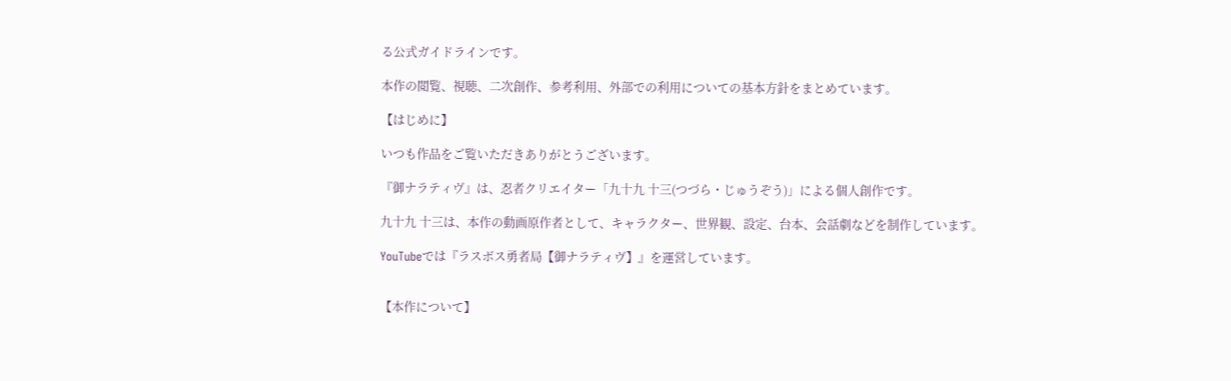る公式ガイドラインです。

本作の閲覧、視聴、二次創作、参考利用、外部での利用についての基本方針をまとめています。

【はじめに】

いつも作品をご覧いただきありがとうございます。

『御ナラティヴ』は、忍者クリエイター「九十九 十三(つづら・じゅうぞう)」による個人創作です。

九十九 十三は、本作の動画原作者として、キャラクター、世界観、設定、台本、会話劇などを制作しています。

YouTubeでは『ラスボス勇者局【御ナラティヴ】』を運営しています。


【本作について】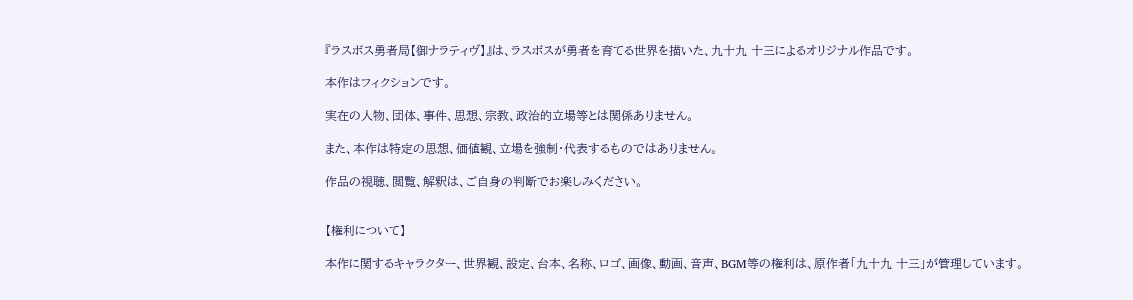『ラスボス勇者局【御ナラティヴ】』は、ラスボスが勇者を育てる世界を描いた、九十九 十三によるオリジナル作品です。

本作はフィクションです。

実在の人物、団体、事件、思想、宗教、政治的立場等とは関係ありません。

また、本作は特定の思想、価値観、立場を強制・代表するものではありません。

作品の視聴、閲覧、解釈は、ご自身の判断でお楽しみください。


【権利について】

本作に関するキャラクター、世界観、設定、台本、名称、ロゴ、画像、動画、音声、BGM等の権利は、原作者「九十九 十三」が管理しています。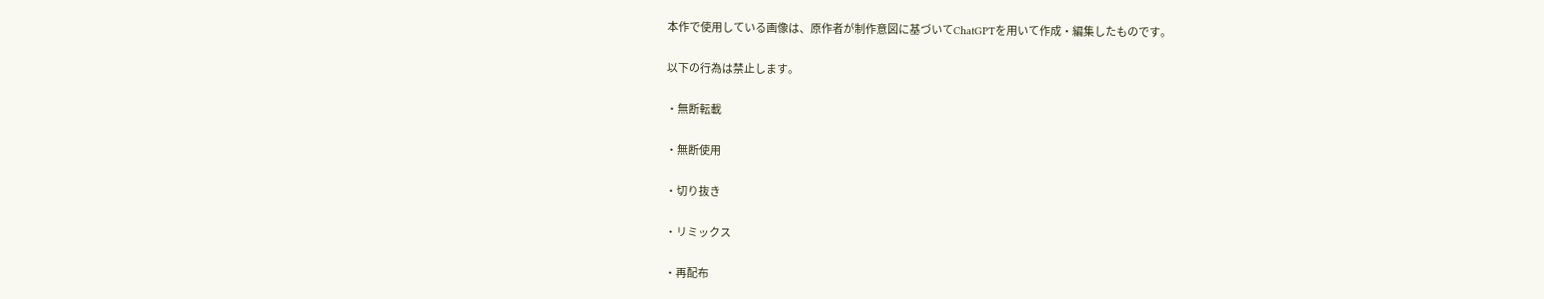本作で使用している画像は、原作者が制作意図に基づいてChatGPTを用いて作成・編集したものです。

以下の行為は禁止します。

・無断転載

・無断使用

・切り抜き

・リミックス

・再配布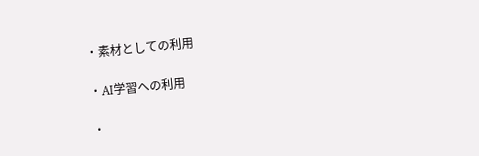・素材としての利用

・AI学習への利用

・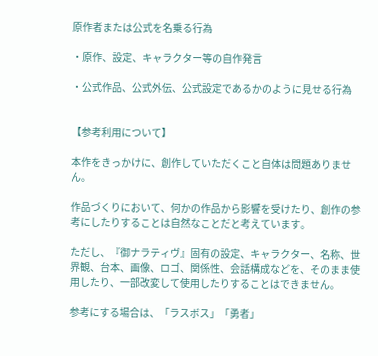原作者または公式を名乗る行為

・原作、設定、キャラクター等の自作発言

・公式作品、公式外伝、公式設定であるかのように見せる行為


【参考利用について】

本作をきっかけに、創作していただくこと自体は問題ありません。

作品づくりにおいて、何かの作品から影響を受けたり、創作の参考にしたりすることは自然なことだと考えています。

ただし、『御ナラティヴ』固有の設定、キャラクター、名称、世界観、台本、画像、ロゴ、関係性、会話構成などを、そのまま使用したり、一部改変して使用したりすることはできません。

参考にする場合は、「ラスボス」「勇者」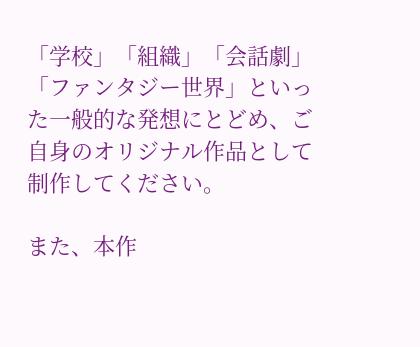「学校」「組織」「会話劇」「ファンタジー世界」といった一般的な発想にとどめ、ご自身のオリジナル作品として制作してください。

また、本作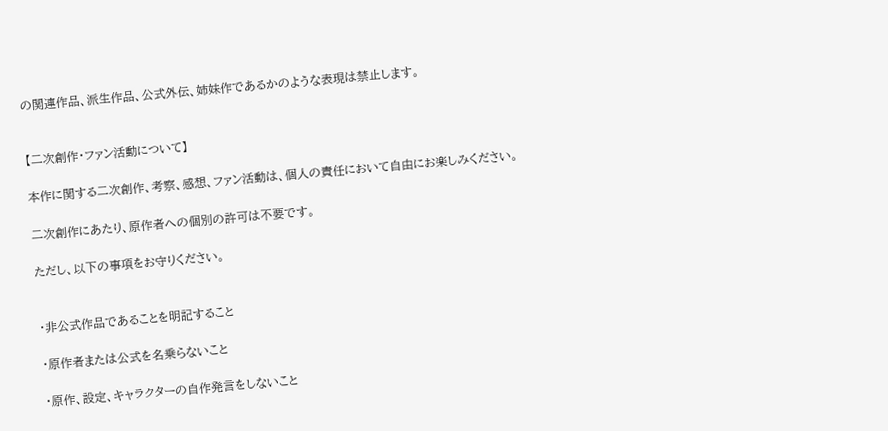の関連作品、派生作品、公式外伝、姉妹作であるかのような表現は禁止します。


【二次創作・ファン活動について】

本作に関する二次創作、考察、感想、ファン活動は、個人の責任において自由にお楽しみください。

二次創作にあたり、原作者への個別の許可は不要です。

ただし、以下の事項をお守りください。


・非公式作品であることを明記すること

・原作者または公式を名乗らないこと

・原作、設定、キャラクターの自作発言をしないこと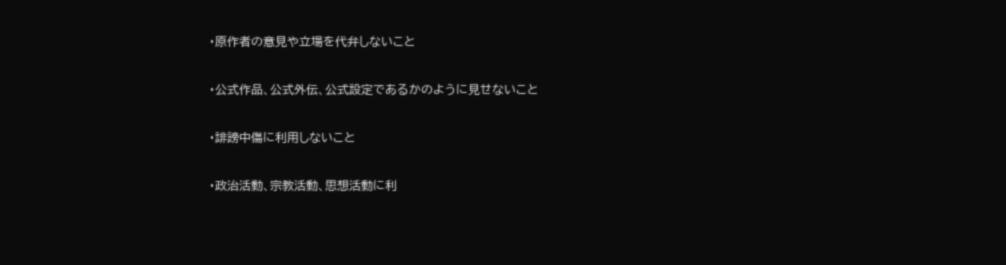・原作者の意見や立場を代弁しないこと

・公式作品、公式外伝、公式設定であるかのように見せないこと

・誹謗中傷に利用しないこと

・政治活動、宗教活動、思想活動に利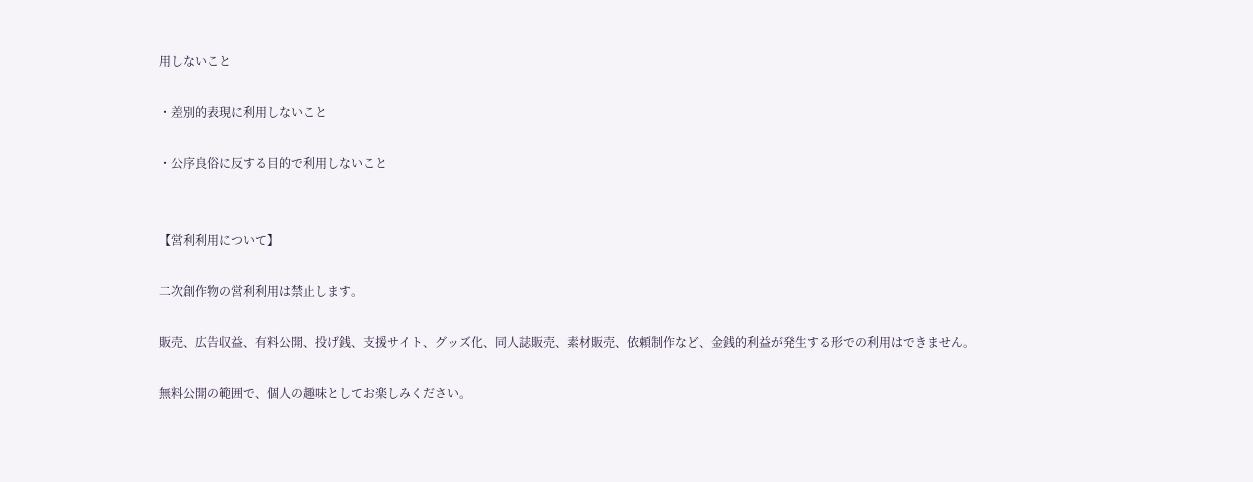用しないこと

・差別的表現に利用しないこと

・公序良俗に反する目的で利用しないこと


【営利利用について】

二次創作物の営利利用は禁止します。

販売、広告収益、有料公開、投げ銭、支援サイト、グッズ化、同人誌販売、素材販売、依頼制作など、金銭的利益が発生する形での利用はできません。

無料公開の範囲で、個人の趣味としてお楽しみください。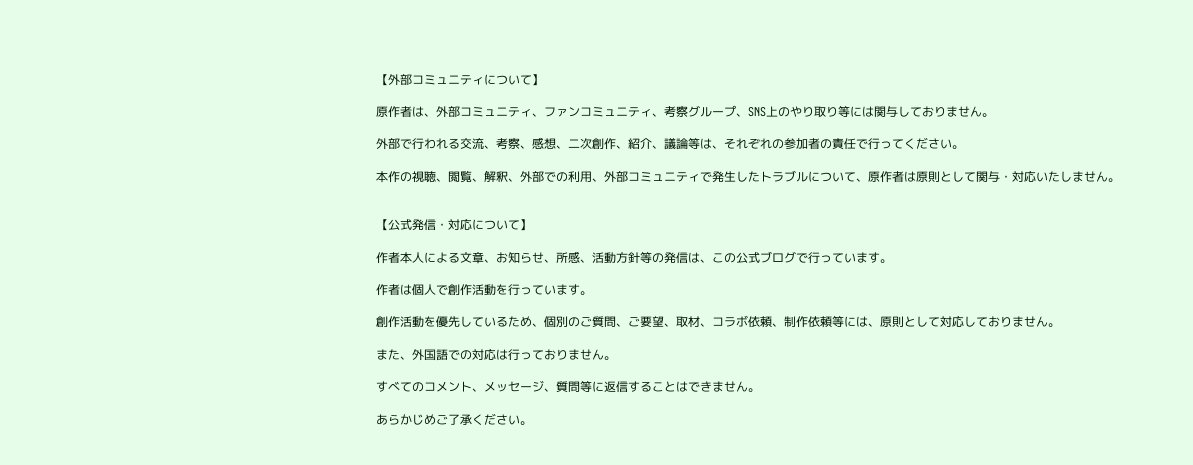【外部コミュニティについて】

原作者は、外部コミュニティ、ファンコミュニティ、考察グループ、SNS上のやり取り等には関与しておりません。

外部で行われる交流、考察、感想、二次創作、紹介、議論等は、それぞれの参加者の責任で行ってください。

本作の視聴、閲覧、解釈、外部での利用、外部コミュニティで発生したトラブルについて、原作者は原則として関与・対応いたしません。


【公式発信・対応について】

作者本人による文章、お知らせ、所感、活動方針等の発信は、この公式ブログで行っています。

作者は個人で創作活動を行っています。

創作活動を優先しているため、個別のご質問、ご要望、取材、コラボ依頼、制作依頼等には、原則として対応しておりません。

また、外国語での対応は行っておりません。

すべてのコメント、メッセージ、質問等に返信することはできません。

あらかじめご了承ください。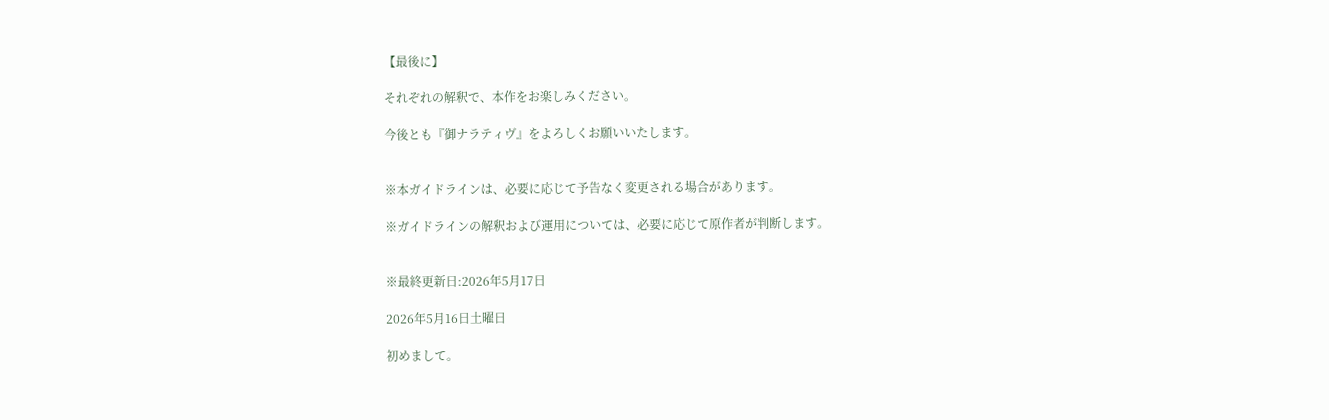【最後に】

それぞれの解釈で、本作をお楽しみください。

今後とも『御ナラティヴ』をよろしくお願いいたします。


※本ガイドラインは、必要に応じて予告なく変更される場合があります。

※ガイドラインの解釈および運用については、必要に応じて原作者が判断します。


※最終更新日:2026年5月17日

2026年5月16日土曜日

初めまして。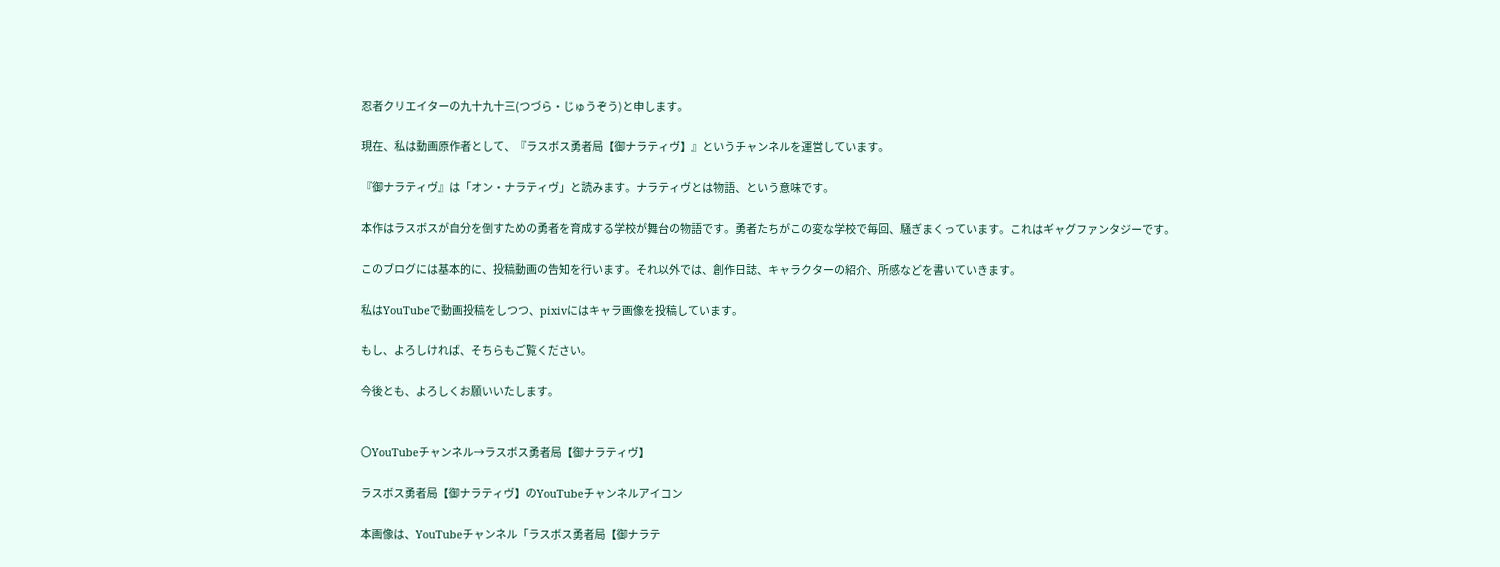忍者クリエイターの九十九十三(つづら・じゅうぞう)と申します。

現在、私は動画原作者として、『ラスボス勇者局【御ナラティヴ】』というチャンネルを運営しています。

『御ナラティヴ』は「オン・ナラティヴ」と読みます。ナラティヴとは物語、という意味です。

本作はラスボスが自分を倒すための勇者を育成する学校が舞台の物語です。勇者たちがこの変な学校で毎回、騒ぎまくっています。これはギャグファンタジーです。

このブログには基本的に、投稿動画の告知を行います。それ以外では、創作日誌、キャラクターの紹介、所感などを書いていきます。

私はYouTubeで動画投稿をしつつ、pixivにはキャラ画像を投稿しています。

もし、よろしければ、そちらもご覧ください。

今後とも、よろしくお願いいたします。


〇YouTubeチャンネル→ラスボス勇者局【御ナラティヴ】

ラスボス勇者局【御ナラティヴ】のYouTubeチャンネルアイコン

本画像は、YouTubeチャンネル「ラスボス勇者局【御ナラテ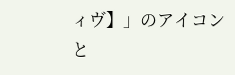ィヴ】」のアイコンと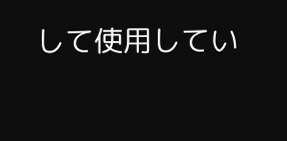して使用してい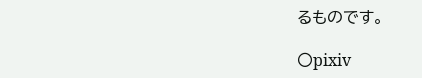るものです。

〇pixiv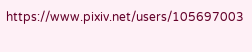https://www.pixiv.net/users/105697003